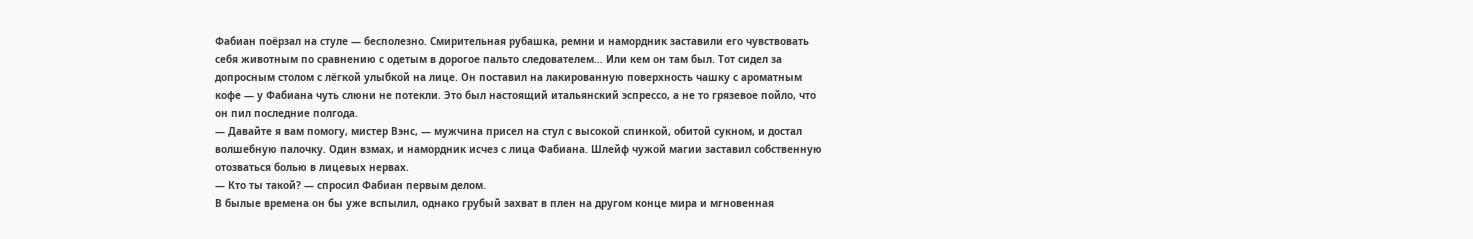Фабиан поёрзал на стуле — бесполезно. Смирительная рубашка, ремни и намордник заставили его чувствовать себя животным по сравнению с одетым в дорогое пальто следователем… Или кем он там был. Тот сидел за допросным столом с лёгкой улыбкой на лице. Он поставил на лакированную поверхность чашку с ароматным кофе — у Фабиана чуть слюни не потекли. Это был настоящий итальянский эспрессо, а не то грязевое пойло, что он пил последние полгода.
— Давайте я вам помогу, мистер Вэнс, — мужчина присел на стул с высокой спинкой, обитой сукном, и достал волшебную палочку. Один взмах, и намордник исчез с лица Фабиана. Шлейф чужой магии заставил собственную отозваться болью в лицевых нервах.
— Кто ты такой? — спросил Фабиан первым делом.
В былые времена он бы уже вспылил, однако грубый захват в плен на другом конце мира и мгновенная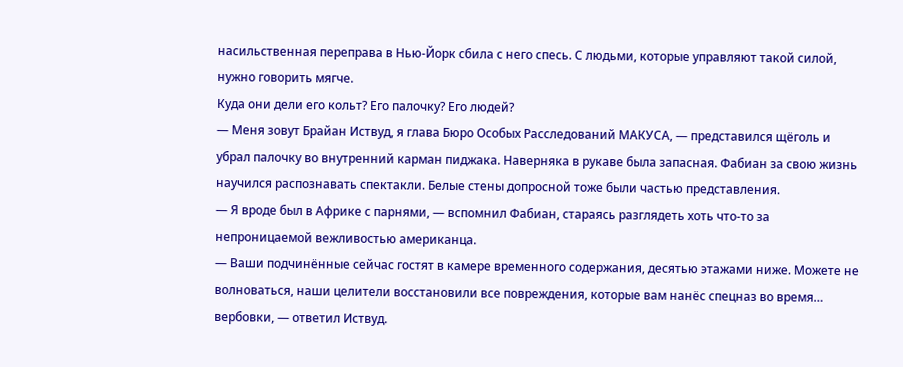насильственная переправа в Нью-Йорк сбила с него спесь. С людьми, которые управляют такой силой, нужно говорить мягче.
Куда они дели его кольт? Его палочку? Его людей?
— Меня зовут Брайан Иствуд, я глава Бюро Особых Расследований МАКУСА, — представился щёголь и убрал палочку во внутренний карман пиджака. Наверняка в рукаве была запасная. Фабиан за свою жизнь научился распознавать спектакли. Белые стены допросной тоже были частью представления.
— Я вроде был в Африке с парнями, — вспомнил Фабиан, стараясь разглядеть хоть что-то за непроницаемой вежливостью американца.
— Ваши подчинённые сейчас гостят в камере временного содержания, десятью этажами ниже. Можете не волноваться, наши целители восстановили все повреждения, которые вам нанёс спецназ во время… вербовки, — ответил Иствуд.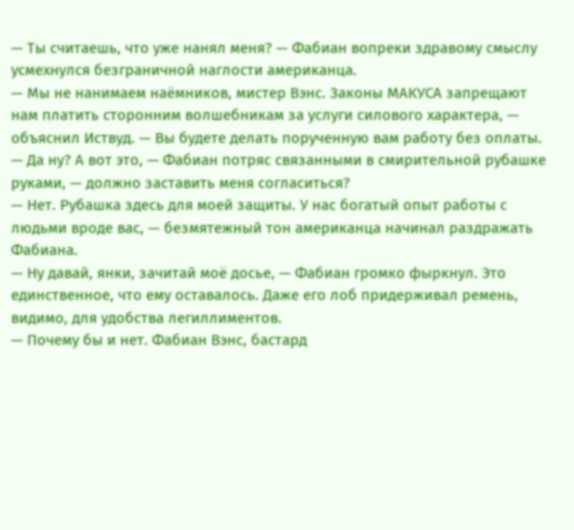— Ты считаешь, что уже нанял меня? — Фабиан вопреки здравому смыслу усмехнулся безграничной наглости американца.
— Мы не нанимаем наёмников, мистер Вэнс. Законы МАКУСА запрещают нам платить сторонним волшебникам за услуги силового характера, — объяснил Иствуд. — Вы будете делать порученную вам работу без оплаты.
— Да ну? А вот это, — Фабиан потряс связанными в смирительной рубашке руками, — должно заставить меня согласиться?
— Нет. Рубашка здесь для моей защиты. У нас богатый опыт работы с людьми вроде вас, — безмятежный тон американца начинал раздражать Фабиана.
— Ну давай, янки, зачитай моё досье, — Фабиан громко фыркнул. Это единственное, что ему оставалось. Даже его лоб придерживал ремень, видимо, для удобства легиллиментов.
— Почему бы и нет. Фабиан Вэнс, бастард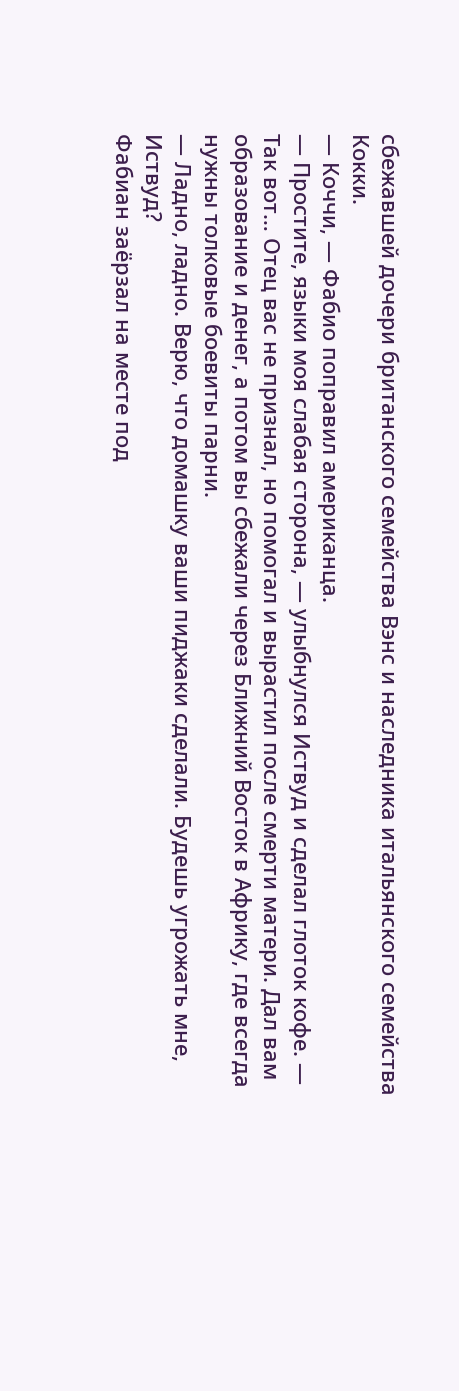сбежавшей дочери британского семейства Вэнс и наследника итальянского семейства Кокки.
— Коччи, — Фабио поправил американца.
— Простите, языки моя слабая сторона, — улыбнулся Иствуд и сделал глоток кофе. — Так вот… Отец вас не признал, но помогал и вырастил после смерти матери. Дал вам образование и денег, а потом вы сбежали через Ближний Восток в Африку, где всегда нужны толковые боевиты парни.
— Ладно, ладно. Верю, что домашку ваши пиджаки сделали. Будешь угрожать мне, Иствуд?
Фабиан заёрзал на месте под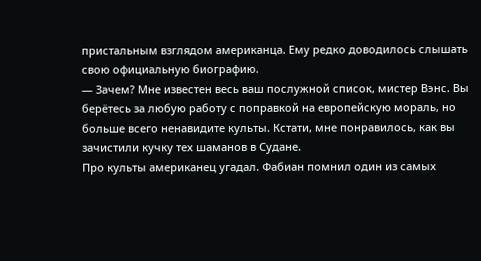пристальным взглядом американца. Ему редко доводилось слышать свою официальную биографию.
— Зачем? Мне известен весь ваш послужной список, мистер Вэнс. Вы берётесь за любую работу с поправкой на европейскую мораль, но больше всего ненавидите культы. Кстати, мне понравилось, как вы зачистили кучку тех шаманов в Судане.
Про культы американец угадал. Фабиан помнил один из самых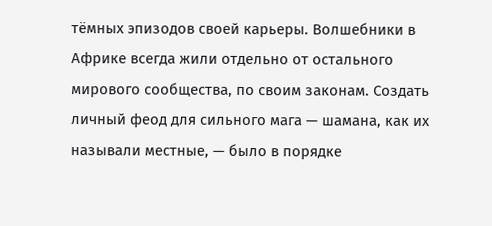тёмных эпизодов своей карьеры. Волшебники в Африке всегда жили отдельно от остального мирового сообщества, по своим законам. Создать личный феод для сильного мага — шамана, как их называли местные, — было в порядке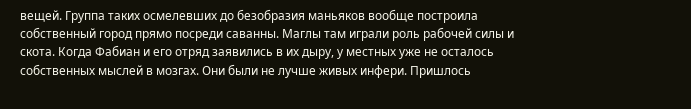вещей. Группа таких осмелевших до безобразия маньяков вообще построила собственный город прямо посреди саванны. Маглы там играли роль рабочей силы и скота. Когда Фабиан и его отряд заявились в их дыру, у местных уже не осталось собственных мыслей в мозгах. Они были не лучше живых инфери. Пришлось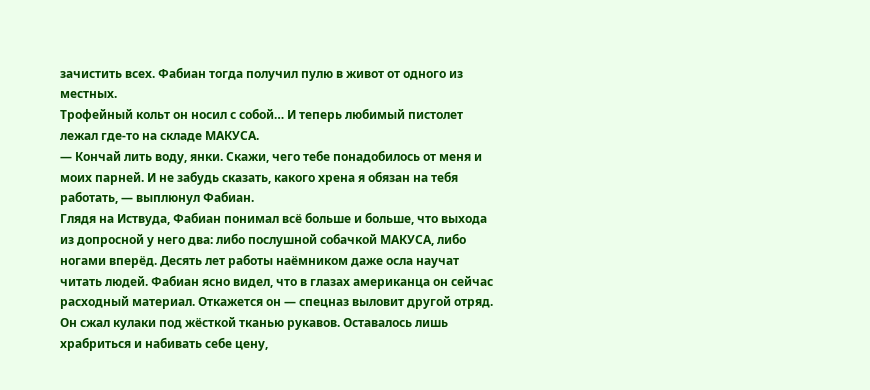зачистить всех. Фабиан тогда получил пулю в живот от одного из местных.
Трофейный кольт он носил с собой… И теперь любимый пистолет лежал где-то на складе МАКУСА.
— Кончай лить воду, янки. Скажи, чего тебе понадобилось от меня и моих парней. И не забудь сказать, какого хрена я обязан на тебя работать, — выплюнул Фабиан.
Глядя на Иствуда, Фабиан понимал всё больше и больше, что выхода из допросной у него два: либо послушной собачкой МАКУСА, либо ногами вперёд. Десять лет работы наёмником даже осла научат читать людей. Фабиан ясно видел, что в глазах американца он сейчас расходный материал. Откажется он — спецназ выловит другой отряд. Он сжал кулаки под жёсткой тканью рукавов. Оставалось лишь храбриться и набивать себе цену,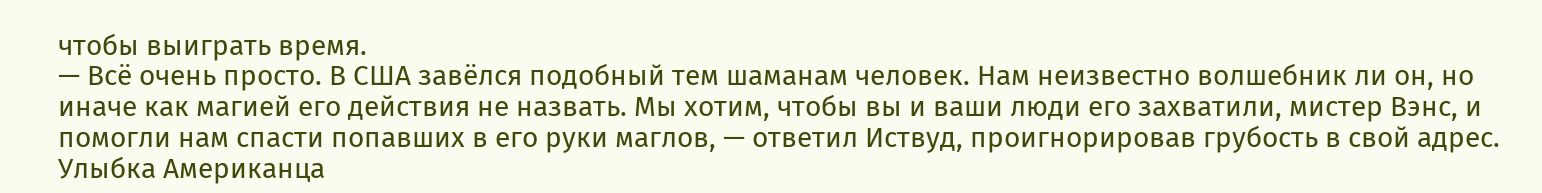чтобы выиграть время.
— Всё очень просто. В США завёлся подобный тем шаманам человек. Нам неизвестно волшебник ли он, но иначе как магией его действия не назвать. Мы хотим, чтобы вы и ваши люди его захватили, мистер Вэнс, и помогли нам спасти попавших в его руки маглов, — ответил Иствуд, проигнорировав грубость в свой адрес.
Улыбка Американца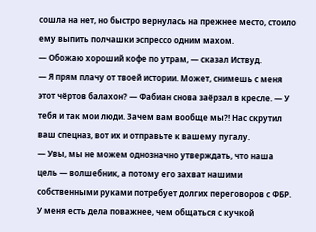сошла на нет, но быстро вернулась на прежнее место, стоило ему выпить полчашки эспрессо одним махом.
— Обожаю хороший кофе по утрам, — сказал Иствуд.
— Я прям плачу от твоей истории. Может, снимешь с меня этот чёртов балахон? — Фабиан снова заёрзал в кресле. — У тебя и так мои люди. Зачем вам вообще мы?! Нас скрутил ваш спецназ, вот их и отправьте к вашему пугалу.
— Увы, мы не можем однозначно утверждать, что наша цель — волшебник, а потому его захват нашими собственными руками потребует долгих переговоров с ФБР. У меня есть дела поважнее, чем общаться с кучкой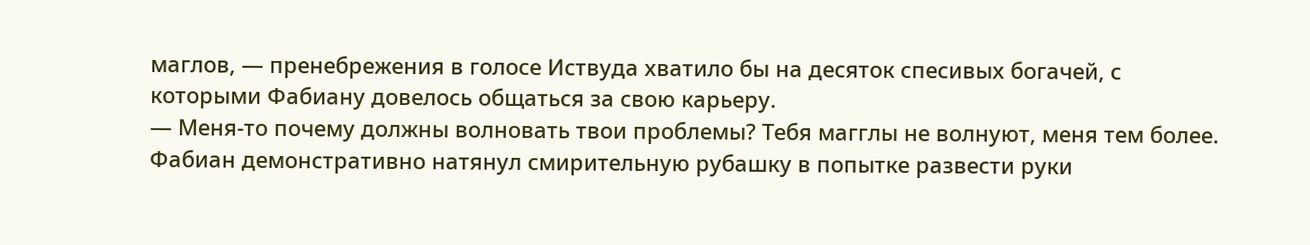маглов, — пренебрежения в голосе Иствуда хватило бы на десяток спесивых богачей, с которыми Фабиану довелось общаться за свою карьеру.
— Меня-то почему должны волновать твои проблемы? Тебя магглы не волнуют, меня тем более.
Фабиан демонстративно натянул смирительную рубашку в попытке развести руки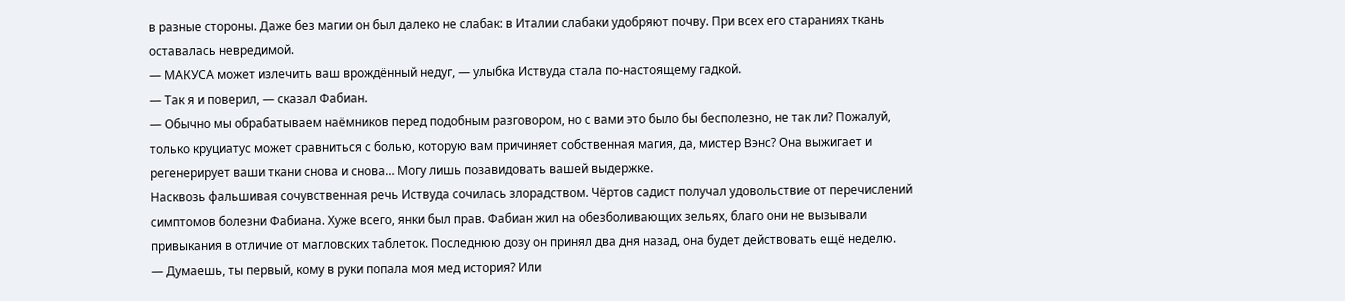в разные стороны. Даже без магии он был далеко не слабак: в Италии слабаки удобряют почву. При всех его стараниях ткань оставалась невредимой.
— МАКУСА может излечить ваш врождённый недуг, — улыбка Иствуда стала по-настоящему гадкой.
— Так я и поверил, — сказал Фабиан.
— Обычно мы обрабатываем наёмников перед подобным разговором, но с вами это было бы бесполезно, не так ли? Пожалуй, только круциатус может сравниться с болью, которую вам причиняет собственная магия, да, мистер Вэнс? Она выжигает и регенерирует ваши ткани снова и снова… Могу лишь позавидовать вашей выдержке.
Насквозь фальшивая сочувственная речь Иствуда сочилась злорадством. Чёртов садист получал удовольствие от перечислений симптомов болезни Фабиана. Хуже всего, янки был прав. Фабиан жил на обезболивающих зельях, благо они не вызывали привыкания в отличие от магловских таблеток. Последнюю дозу он принял два дня назад, она будет действовать ещё неделю.
— Думаешь, ты первый, кому в руки попала моя мед история? Или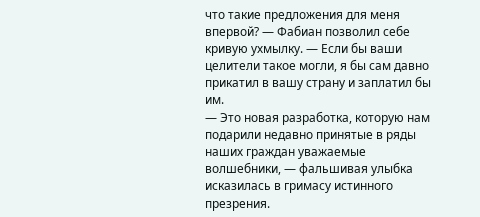что такие предложения для меня впервой? — Фабиан позволил себе кривую ухмылку. — Если бы ваши целители такое могли, я бы сам давно прикатил в вашу страну и заплатил бы им.
— Это новая разработка, которую нам подарили недавно принятые в ряды наших граждан уважаемые волшебники, — фальшивая улыбка исказилась в гримасу истинного презрения.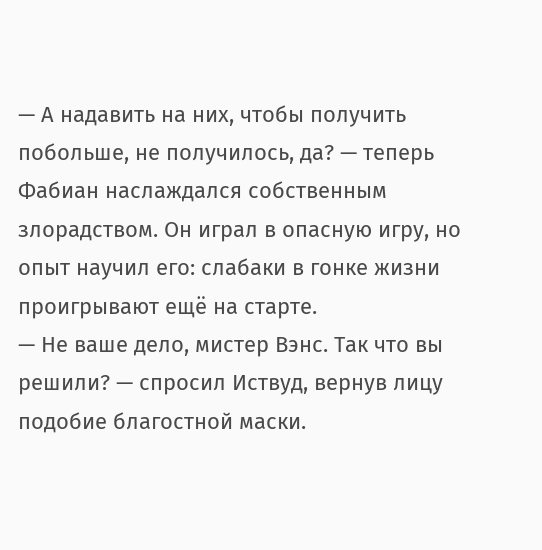— А надавить на них, чтобы получить побольше, не получилось, да? — теперь Фабиан наслаждался собственным злорадством. Он играл в опасную игру, но опыт научил его: слабаки в гонке жизни проигрывают ещё на старте.
— Не ваше дело, мистер Вэнс. Так что вы решили? — спросил Иствуд, вернув лицу подобие благостной маски.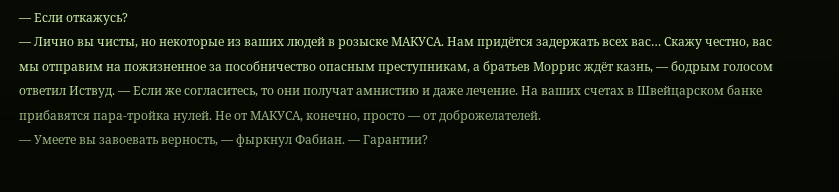— Если откажусь?
— Лично вы чисты, но некоторые из ваших людей в розыске МАКУСА. Нам придётся задержать всех вас… Скажу честно, вас мы отправим на пожизненное за пособничество опасным преступникам, а братьев Моррис ждёт казнь, — бодрым голосом ответил Иствуд. — Если же согласитесь, то они получат амнистию и даже лечение. На ваших счетах в Швейцарском банке прибавятся пара-тройка нулей. Не от МАКУСА, конечно, просто — от доброжелателей.
— Умеете вы завоевать верность, — фыркнул Фабиан. — Гарантии?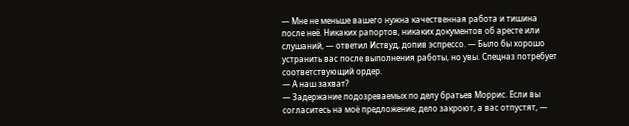— Мне не меньше вашего нужна качественная работа и тишина после неё. Никаких рапортов, никаких документов об аресте или слушаний, — ответил Иствуд, допив эспрессо. — Было бы хорошо устранить вас после выполнения работы, но увы. Спецназ потребует соответствующий ордер.
— А наш захват?
— Задержание подозреваемых по делу братьев Моррис. Если вы согласитесь на моё предложение, дело закроют, а вас отпустят, —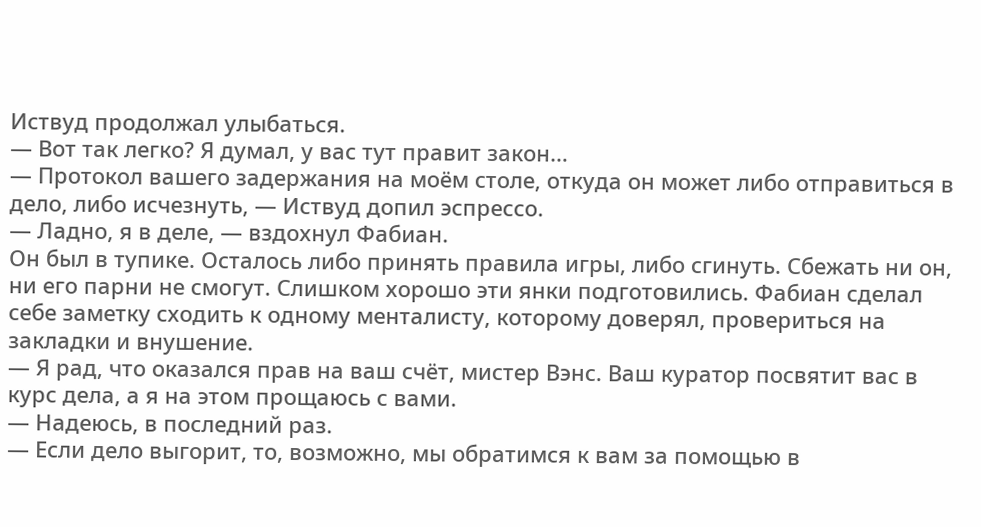Иствуд продолжал улыбаться.
— Вот так легко? Я думал, у вас тут правит закон…
— Протокол вашего задержания на моём столе, откуда он может либо отправиться в дело, либо исчезнуть, — Иствуд допил эспрессо.
— Ладно, я в деле, — вздохнул Фабиан.
Он был в тупике. Осталось либо принять правила игры, либо сгинуть. Сбежать ни он, ни его парни не смогут. Слишком хорошо эти янки подготовились. Фабиан сделал себе заметку сходить к одному менталисту, которому доверял, провериться на закладки и внушение.
— Я рад, что оказался прав на ваш счёт, мистер Вэнс. Ваш куратор посвятит вас в курс дела, а я на этом прощаюсь с вами.
— Надеюсь, в последний раз.
— Если дело выгорит, то, возможно, мы обратимся к вам за помощью в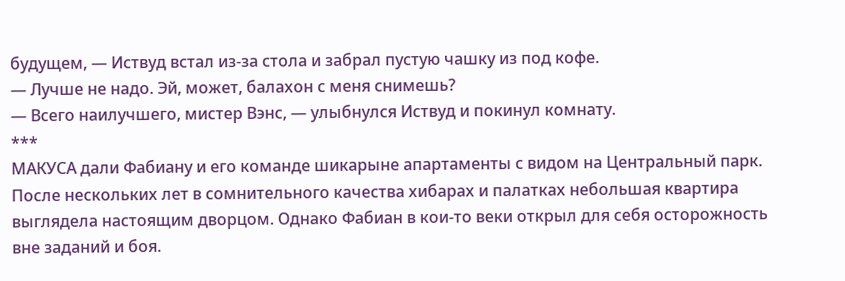будущем, — Иствуд встал из-за стола и забрал пустую чашку из под кофе.
— Лучше не надо. Эй, может, балахон с меня снимешь?
— Всего наилучшего, мистер Вэнс, — улыбнулся Иствуд и покинул комнату.
***
МАКУСА дали Фабиану и его команде шикарыне апартаменты с видом на Центральный парк. После нескольких лет в сомнительного качества хибарах и палатках небольшая квартира выглядела настоящим дворцом. Однако Фабиан в кои-то веки открыл для себя осторожность вне заданий и боя.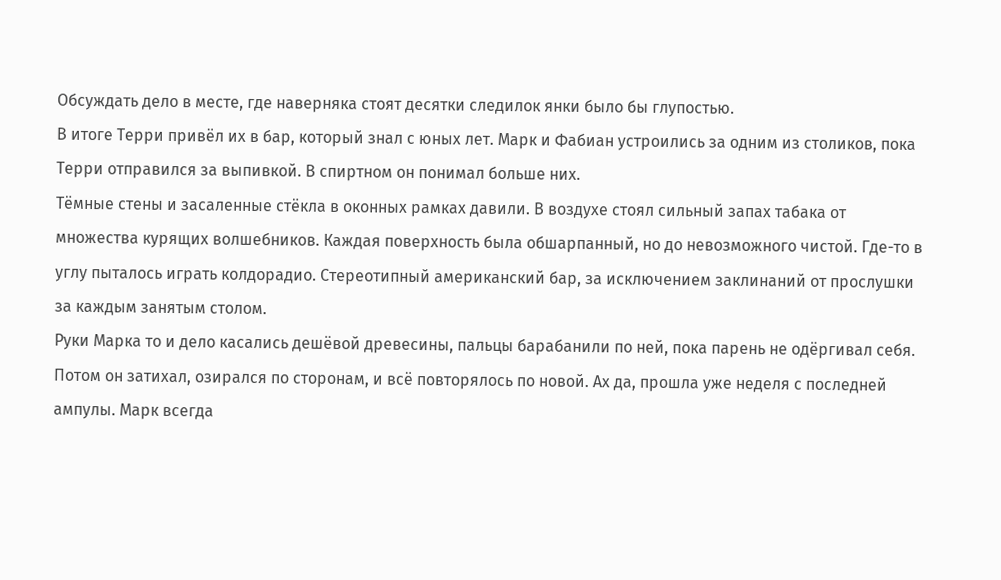Обсуждать дело в месте, где наверняка стоят десятки следилок янки было бы глупостью.
В итоге Терри привёл их в бар, который знал с юных лет. Марк и Фабиан устроились за одним из столиков, пока Терри отправился за выпивкой. В спиртном он понимал больше них.
Тёмные стены и засаленные стёкла в оконных рамках давили. В воздухе стоял сильный запах табака от множества курящих волшебников. Каждая поверхность была обшарпанный, но до невозможного чистой. Где-то в углу пыталось играть колдорадио. Стереотипный американский бар, за исключением заклинаний от прослушки за каждым занятым столом.
Руки Марка то и дело касались дешёвой древесины, пальцы барабанили по ней, пока парень не одёргивал себя. Потом он затихал, озирался по сторонам, и всё повторялось по новой. Ах да, прошла уже неделя с последней ампулы. Марк всегда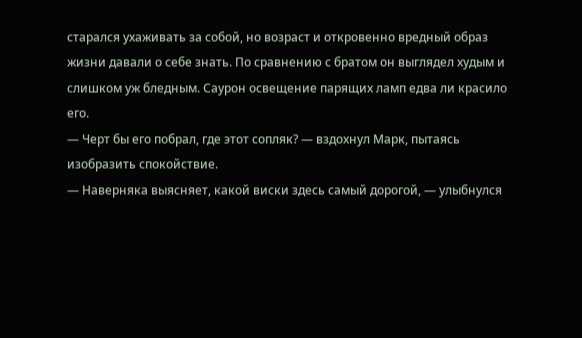старался ухаживать за собой, но возраст и откровенно вредный образ жизни давали о себе знать. По сравнению с братом он выглядел худым и слишком уж бледным. Саурон освещение парящих ламп едва ли красило его.
— Черт бы его побрал, где этот сопляк? — вздохнул Марк, пытаясь изобразить спокойствие.
— Наверняка выясняет, какой виски здесь самый дорогой, — улыбнулся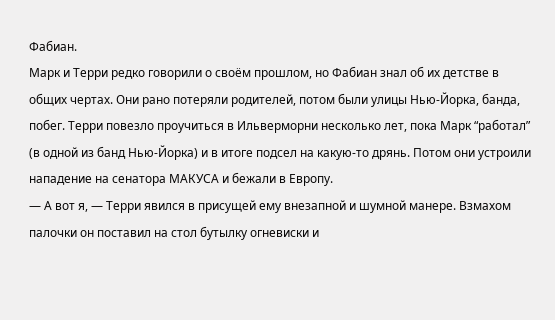Фабиан.
Марк и Терри редко говорили о своём прошлом, но Фабиан знал об их детстве в общих чертах. Они рано потеряли родителей, потом были улицы Нью-Йорка, банда, побег. Терри повезло проучиться в Ильверморни несколько лет, пока Марк “работал” (в одной из банд Нью-Йорка) и в итоге подсел на какую-то дрянь. Потом они устроили нападение на сенатора МАКУСА и бежали в Европу.
— А вот я, — Терри явился в присущей ему внезапной и шумной манере. Взмахом палочки он поставил на стол бутылку огневиски и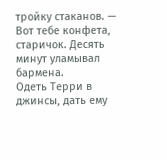тройку стаканов. — Вот тебе конфета, старичок. Десять минут уламывал бармена.
Одеть Терри в джинсы, дать ему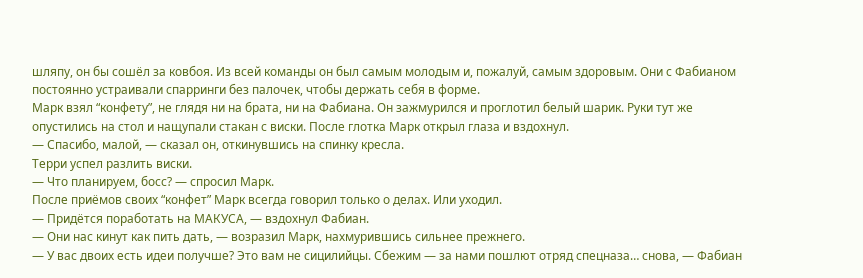шляпу, он бы сошёл за ковбоя. Из всей команды он был самым молодым и, пожалуй, самым здоровым. Они с Фабианом постоянно устраивали спарринги без палочек, чтобы держать себя в форме.
Марк взял “конфету”, не глядя ни на брата, ни на Фабиана. Он зажмурился и проглотил белый шарик. Руки тут же опустились на стол и нащупали стакан с виски. После глотка Марк открыл глаза и вздохнул.
— Спасибо, малой, — сказал он, откинувшись на спинку кресла.
Терри успел разлить виски.
— Что планируем, босс? — спросил Марк.
После приёмов своих “конфет” Марк всегда говорил только о делах. Или уходил.
— Придётся поработать на МАКУСА, — вздохнул Фабиан.
— Они нас кинут как пить дать, — возразил Марк, нахмурившись сильнее прежнего.
— У вас двоих есть идеи получше? Это вам не сицилийцы. Сбежим — за нами пошлют отряд спецназа… снова, — Фабиан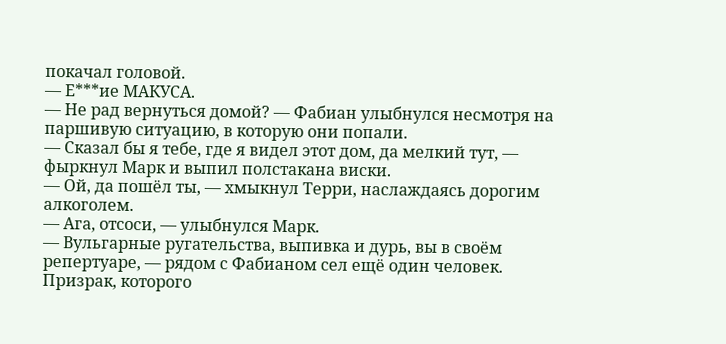покачал головой.
— Е***ие МАКУСА.
— Не рад вернуться домой? — Фабиан улыбнулся несмотря на паршивую ситуацию, в которую они попали.
— Сказал бы я тебе, где я видел этот дом, да мелкий тут, — фыркнул Марк и выпил полстакана виски.
— Ой, да пошёл ты, — хмыкнул Терри, наслаждаясь дорогим алкоголем.
— Ага, отсоси, — улыбнулся Марк.
— Вульгарные ругательства, выпивка и дурь, вы в своём репертуаре, — рядом с Фабианом сел ещё один человек.
Призрак, которого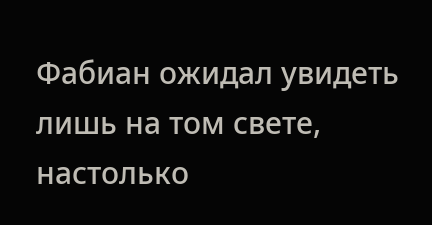Фабиан ожидал увидеть лишь на том свете, настолько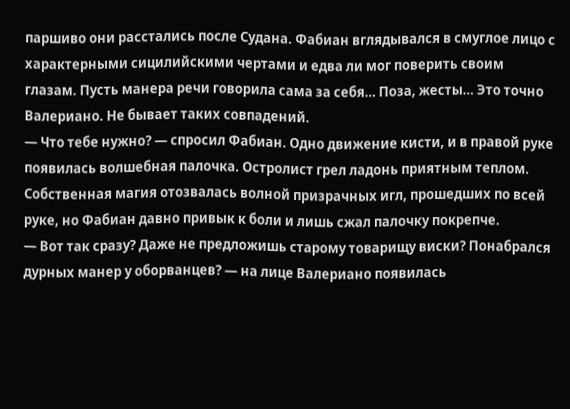паршиво они расстались после Судана. Фабиан вглядывался в смуглое лицо с характерными сицилийскими чертами и едва ли мог поверить своим глазам. Пусть манера речи говорила сама за себя… Поза, жесты… Это точно Валериано. Не бывает таких совпадений.
— Что тебе нужно? — спросил Фабиан. Одно движение кисти, и в правой руке появилась волшебная палочка. Остролист грел ладонь приятным теплом. Собственная магия отозвалась волной призрачных игл, прошедших по всей руке, но Фабиан давно привык к боли и лишь сжал палочку покрепче.
— Вот так сразу? Даже не предложишь старому товарищу виски? Понабрался дурных манер у оборванцев? — на лице Валериано появилась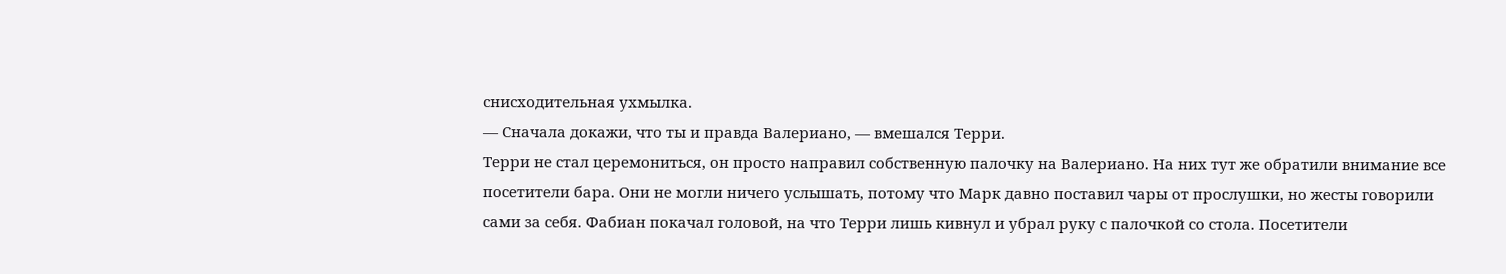снисходительная ухмылка.
— Сначала докажи, что ты и правда Валериано, — вмешался Терри.
Терри не стал церемониться, он просто направил собственную палочку на Валериано. На них тут же обратили внимание все посетители бара. Они не могли ничего услышать, потому что Марк давно поставил чары от прослушки, но жесты говорили сами за себя. Фабиан покачал головой, на что Терри лишь кивнул и убрал руку с палочкой со стола. Посетители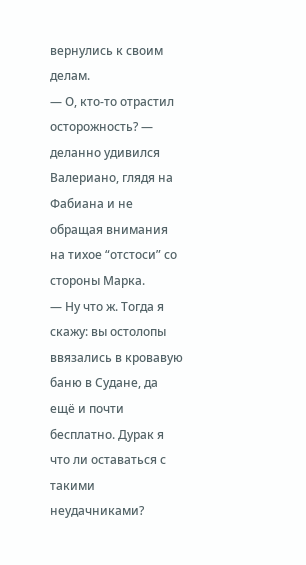вернулись к своим делам.
— О, кто-то отрастил осторожность? — деланно удивился Валериано, глядя на Фабиана и не обращая внимания на тихое “отстоси” со стороны Марка.
— Ну что ж. Тогда я скажу: вы остолопы ввязались в кровавую баню в Судане, да ещё и почти бесплатно. Дурак я что ли оставаться с такими неудачниками?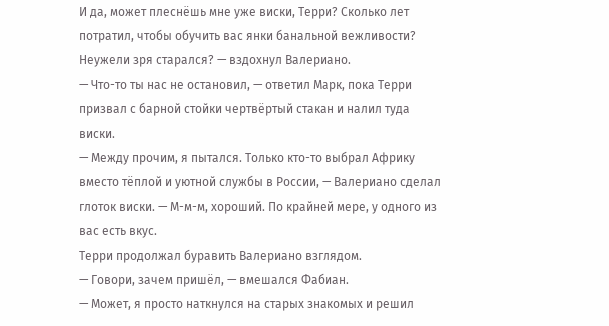И да, может плеснёшь мне уже виски, Терри? Сколько лет потратил, чтобы обучить вас янки банальной вежливости? Неужели зря старался? — вздохнул Валериано.
— Что-то ты нас не остановил, — ответил Марк, пока Терри призвал с барной стойки чертвёртый стакан и налил туда виски.
— Между прочим, я пытался. Только кто-то выбрал Африку вместо тёплой и уютной службы в России, — Валериано сделал глоток виски. — М-м-м, хороший. По крайней мере, у одного из вас есть вкус.
Терри продолжал буравить Валериано взглядом.
— Говори, зачем пришёл, — вмешался Фабиан.
— Может, я просто наткнулся на старых знакомых и решил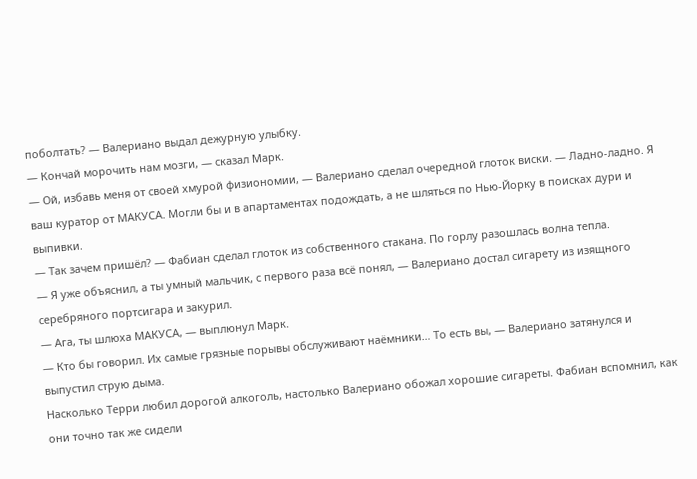поболтать? — Валериано выдал дежурную улыбку.
— Кончай морочить нам мозги, — сказал Марк.
— Ой, избавь меня от своей хмурой физиономии, — Валериано сделал очередной глоток виски. — Ладно-ладно. Я ваш куратор от МАКУСА. Могли бы и в апартаментах подождать, а не шляться по Нью-Йорку в поисках дури и выпивки.
— Так зачем пришёл? — Фабиан сделал глоток из собственного стакана. По горлу разошлась волна тепла.
— Я уже объяснил, а ты умный мальчик, с первого раза всё понял, — Валериано достал сигарету из изящного серебряного портсигара и закурил.
— Ага, ты шлюха МАКУСА, — выплюнул Марк.
— Кто бы говорил. Их самые грязные порывы обслуживают наёмники… То есть вы, — Валериано затянулся и выпустил струю дыма.
Насколько Терри любил дорогой алкоголь, настолько Валериано обожал хорошие сигареты. Фабиан вспомнил, как они точно так же сидели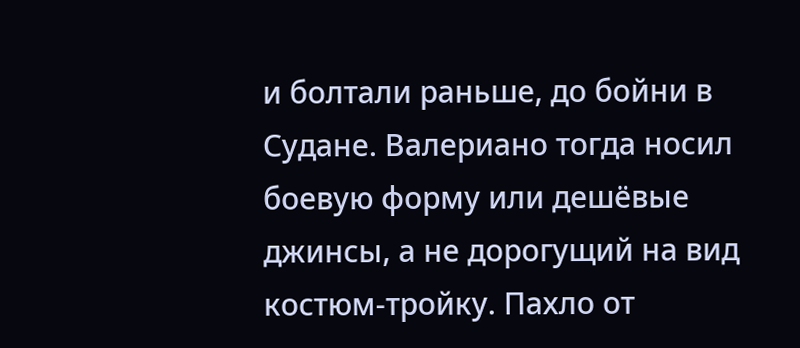и болтали раньше, до бойни в Судане. Валериано тогда носил боевую форму или дешёвые джинсы, а не дорогущий на вид костюм-тройку. Пахло от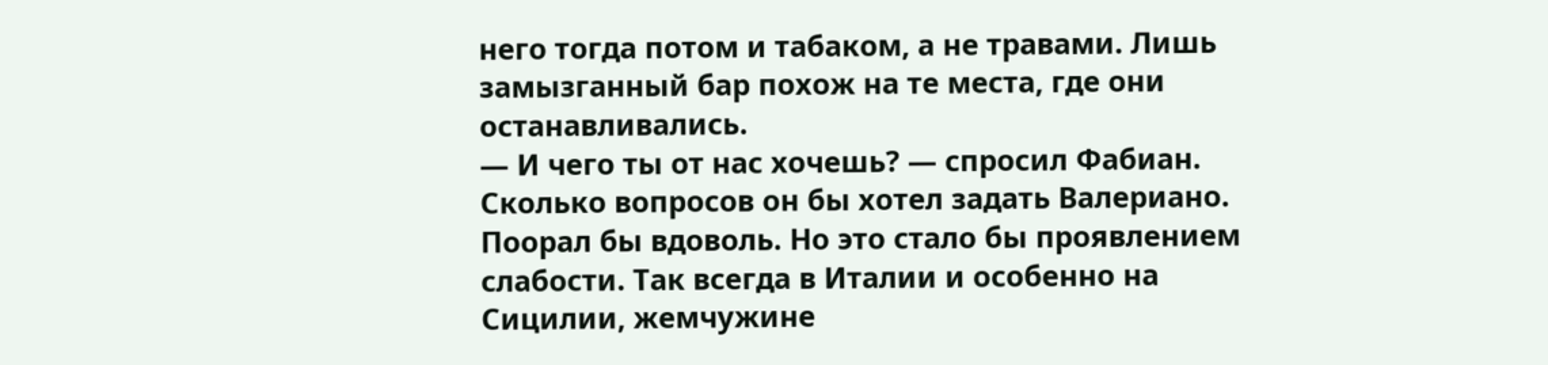него тогда потом и табаком, а не травами. Лишь замызганный бар похож на те места, где они останавливались.
— И чего ты от нас хочешь? — спросил Фабиан.
Сколько вопросов он бы хотел задать Валериано. Поорал бы вдоволь. Но это стало бы проявлением слабости. Так всегда в Италии и особенно на Сицилии, жемчужине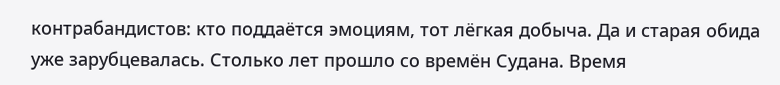контрабандистов: кто поддаётся эмоциям, тот лёгкая добыча. Да и старая обида уже зарубцевалась. Столько лет прошло со времён Судана. Время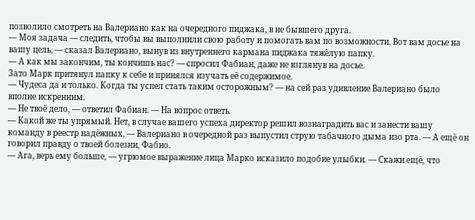позволило смотреть на Валериано как на очередного пиджака, в не бывшего друга.
— Моя задача — следить, чтобы вы выполнили свою работу и помогать вам по возможности. Вот вам досье на вашу цель, — сказал Валериано, вынув из внутреннего кармана пиджака тяжёлую папку.
— А как мы закончим, ты кончишь нас? — спросил Фабиан, даже не взглянув на досье.
Зато Марк притянул папку к себе и принялся изучать её содержимое.
— Чудеса да и только. Когда ты успел стать таким осторожным? — на сей раз удивление Валериано было вполне искренним.
— Не твоё дело, — ответил Фабиан. — На вопрос ответь.
— Какой же ты упрямый. Нет, в случае вашего успеха директор решил вознаградить вас и занести вашу команду в реестр надёжных, — Валериано в очередной раз выпустил струю табачного дыма изо рта. — А ещё он говорил правду о твоей болезни, Фабио.
— Ага, верь ему больше, — угрюмое выражение лица Марко исказило подобие улыбки. — Скажи ещё, что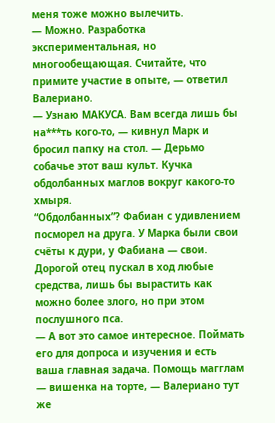меня тоже можно вылечить.
— Можно. Разработка экспериментальная, но многообещающая. Считайте, что примите участие в опыте, — ответил Валериано.
— Узнаю МАКУСА. Вам всегда лишь бы на***ть кого-то, — кивнул Марк и бросил папку на стол. — Дерьмо собачье этот ваш культ. Кучка обдолбанных маглов вокруг какого-то хмыря.
“Обдолбанных”? Фабиан с удивлением посморел на друга. У Марка были свои счёты к дури, у Фабиана — свои. Дорогой отец пускал в ход любые средства, лишь бы вырастить как можно более злого, но при этом послушного пса.
— А вот это самое интересное. Поймать его для допроса и изучения и есть ваша главная задача. Помощь магглам — вишенка на торте, — Валериано тут же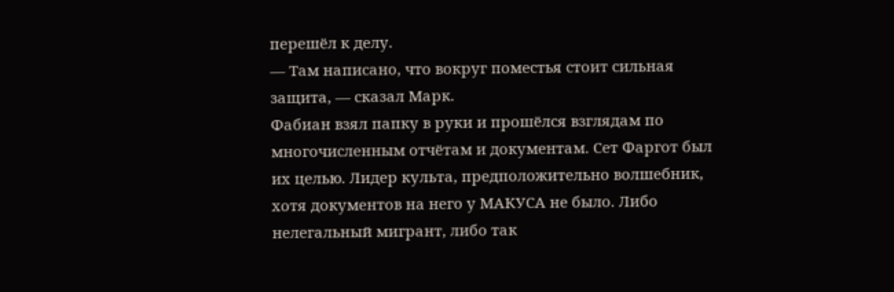перешёл к делу.
— Там написано, что вокруг поместья стоит сильная защита, — сказал Марк.
Фабиан взял папку в руки и прошёлся взглядам по многочисленным отчётам и документам. Сет Фаргот был их целью. Лидер культа, предположительно волшебник, хотя документов на него у МАКУСА не было. Либо нелегальный мигрант, либо так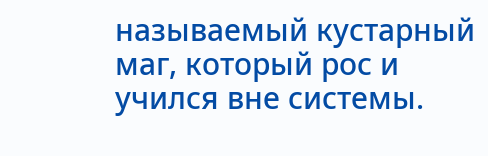называемый кустарный маг, который рос и учился вне системы.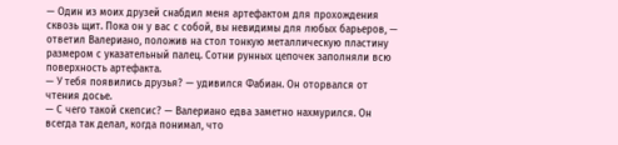— Один из моих друзей снабдил меня артефактом для прохождения сквозь щит. Пока он у вас с собой, вы невидимы для любых барьеров, — ответил Валериано, положив на стол тонкую металлическую пластину размером с указательный палец. Сотни рунных цепочек заполняли всю поверхность артефакта.
— У тебя появились друзья? — удивился Фабиан. Он оторвался от чтения досье.
— С чего такой скепсис? — Валериано едва заметно нахмурился. Он всегда так делал, когда понимал, что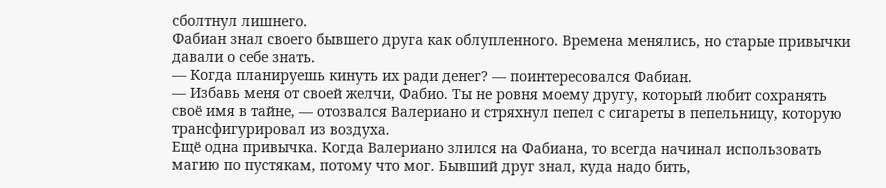сболтнул лишнего.
Фабиан знал своего бывшего друга как облупленного. Времена менялись, но старые привычки давали о себе знать.
— Когда планируешь кинуть их ради денег? — поинтересовался Фабиан.
— Избавь меня от своей желчи, Фабио. Ты не ровня моему другу, который любит сохранять своё имя в тайне, — отозвался Валериано и стряхнул пепел с сигареты в пепельницу, которую трансфигурировал из воздуха.
Ещё одна привычка. Когда Валериано злился на Фабиана, то всегда начинал использовать магию по пустякам, потому что мог. Бывший друг знал, куда надо бить,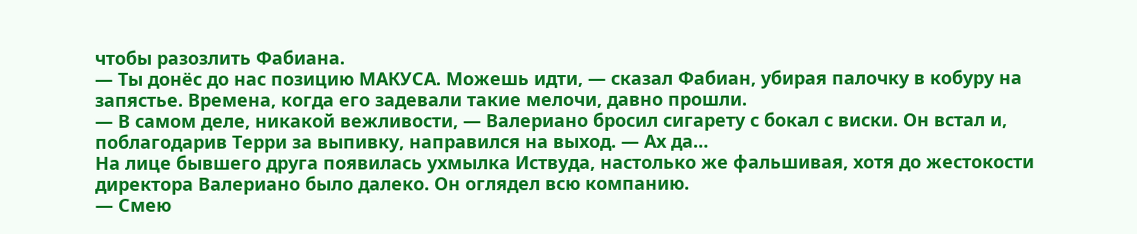чтобы разозлить Фабиана.
— Ты донёс до нас позицию МАКУСА. Можешь идти, — сказал Фабиан, убирая палочку в кобуру на запястье. Времена, когда его задевали такие мелочи, давно прошли.
— В самом деле, никакой вежливости, — Валериано бросил сигарету с бокал с виски. Он встал и, поблагодарив Терри за выпивку, направился на выход. — Ах да…
На лице бывшего друга появилась ухмылка Иствуда, настолько же фальшивая, хотя до жестокости директора Валериано было далеко. Он оглядел всю компанию.
— Смею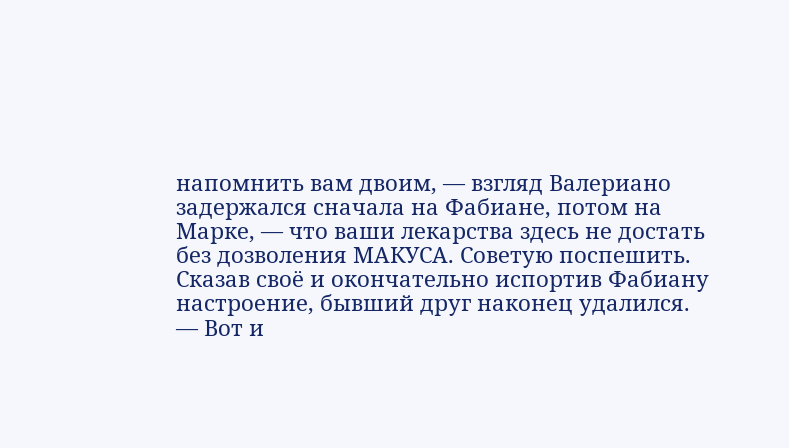напомнить вам двоим, — взгляд Валериано задержался сначала на Фабиане, потом на Марке, — что ваши лекарства здесь не достать без дозволения МАКУСА. Советую поспешить.
Сказав своё и окончательно испортив Фабиану настроение, бывший друг наконец удалился.
— Вот и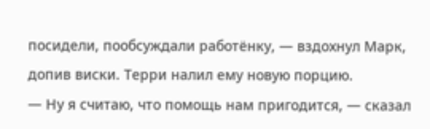посидели, пообсуждали работёнку, — вздохнул Марк, допив виски. Терри налил ему новую порцию.
— Ну я считаю, что помощь нам пригодится, — сказал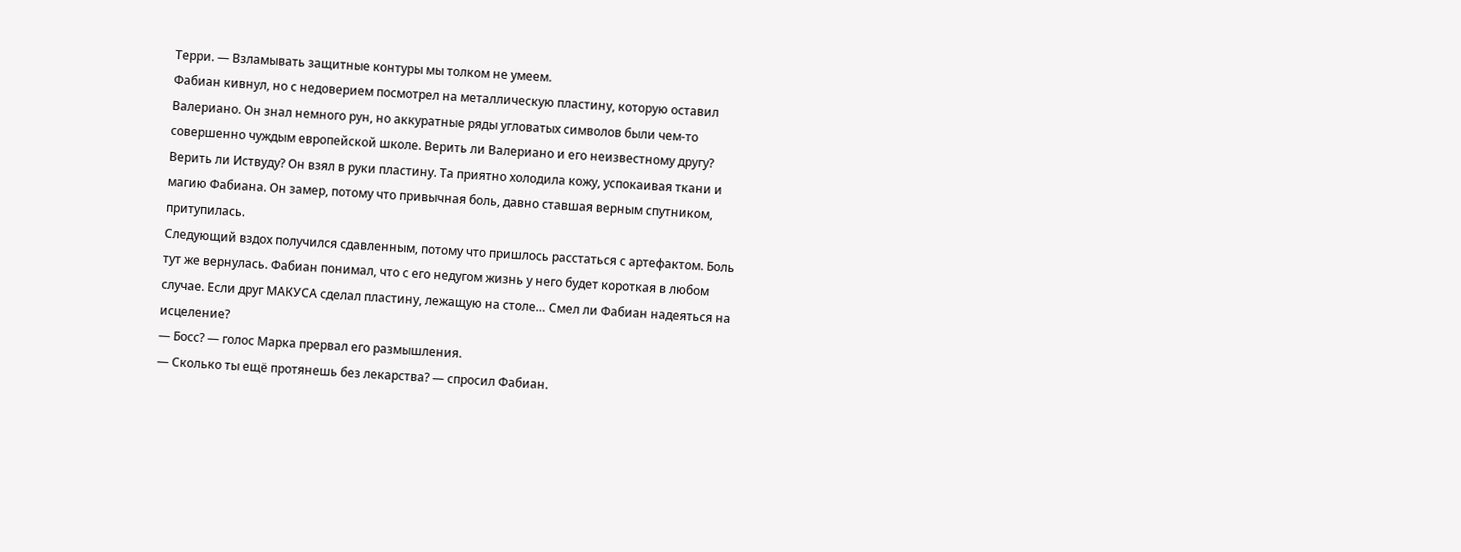Терри. — Взламывать защитные контуры мы толком не умеем.
Фабиан кивнул, но с недоверием посмотрел на металлическую пластину, которую оставил Валериано. Он знал немного рун, но аккуратные ряды угловатых символов были чем-то совершенно чуждым европейской школе. Верить ли Валериано и его неизвестному другу? Верить ли Иствуду? Он взял в руки пластину. Та приятно холодила кожу, успокаивая ткани и магию Фабиана. Он замер, потому что привычная боль, давно ставшая верным спутником, притупилась.
Следующий вздох получился сдавленным, потому что пришлось расстаться с артефактом. Боль тут же вернулась. Фабиан понимал, что с его недугом жизнь у него будет короткая в любом случае. Если друг МАКУСА сделал пластину, лежащую на столе… Смел ли Фабиан надеяться на исцеление?
— Босс? — голос Марка прервал его размышления.
— Сколько ты ещё протянешь без лекарства? — спросил Фабиан.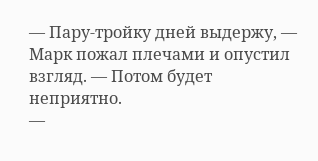— Пару-тройку дней выдержу, — Марк пожал плечами и опустил взгляд. — Потом будет неприятно.
—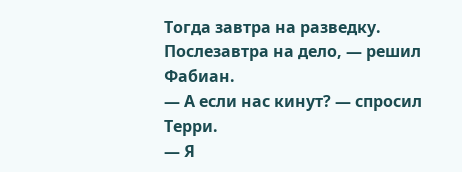Тогда завтра на разведку. Послезавтра на дело, — решил Фабиан.
— А если нас кинут? — спросил Терри.
— Я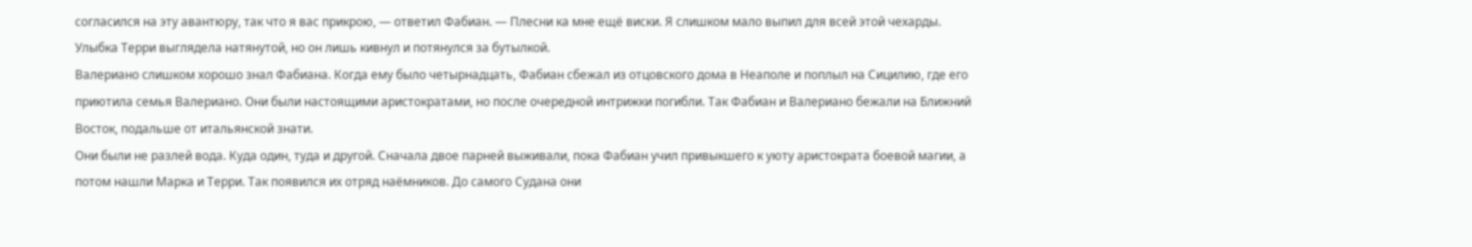согласился на эту авантюру, так что я вас прикрою, — ответил Фабиан. — Плесни ка мне ещё виски. Я слишком мало выпил для всей этой чехарды.
Улыбка Терри выглядела натянутой, но он лишь кивнул и потянулся за бутылкой.
Валериано слишком хорошо знал Фабиана. Когда ему было четырнадцать, Фабиан сбежал из отцовского дома в Неаполе и поплыл на Сицилию, где его приютила семья Валериано. Они были настоящими аристократами, но после очередной интрижки погибли. Так Фабиан и Валериано бежали на Ближний Восток, подальше от итальянской знати.
Они были не разлей вода. Куда один, туда и другой. Сначала двое парней выживали, пока Фабиан учил привыкшего к уюту аристократа боевой магии, а потом нашли Марка и Терри. Так появился их отряд наёмников. До самого Судана они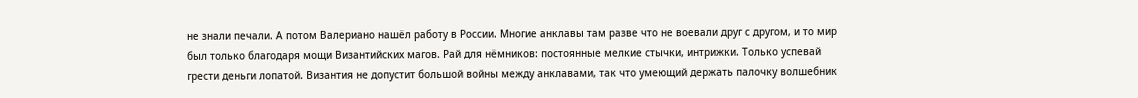не знали печали. А потом Валериано нашёл работу в России. Многие анклавы там разве что не воевали друг с другом, и то мир был только благодаря мощи Византийских магов. Рай для нёмников: постоянные мелкие стычки, интрижки. Только успевай грести деньги лопатой. Византия не допустит большой войны между анклавами, так что умеющий держать палочку волшебник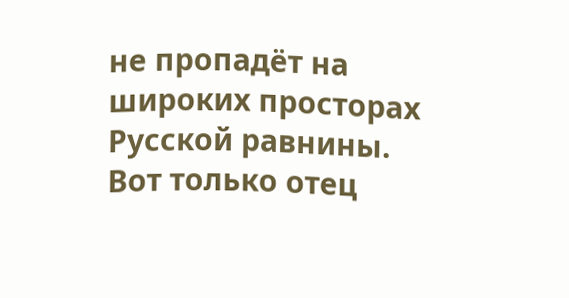не пропадёт на широких просторах Русской равнины.
Вот только отец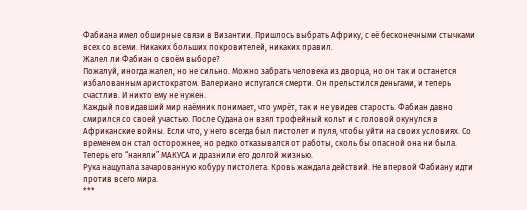Фабиана имел обширные связи в Византии. Пришлось выбрать Африку, с её бесконечными стычками всех со всеми. Никаких больших покровителей, никаких правил.
Жалел ли Фабиан о своём выборе?
Пожалуй, иногда жалел, но не сильно. Можно забрать человека из дворца, но он так и останется избалованным аристократом. Валериано испугался смерти. Он прельстился деньгами, и теперь счастлив. И никто ему не нужен.
Каждый повидавший мир наёмник понимает, что умрёт, так и не увидев старость. Фабиан давно смирился со своей участью. После Судана он взял трофейный кольт и с головой окунулся в Африканские войны. Если что, у него всегда был пистолет и пуля, чтобы уйти на своих условиях. Со временем он стал осторожнее, но редко отказывался от работы, сколь бы опасной она ни была. Теперь его “наняли” МАКУСА и дразнили его долгой жизнью.
Рука нащупала зачарованную кобуру пистолета. Кровь жаждала действий. Не впервой Фабиану идти против всего мира.
***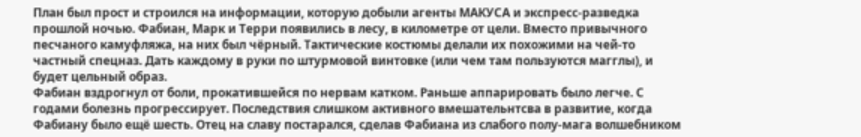План был прост и строился на информации, которую добыли агенты МАКУСА и экспресс-разведка прошлой ночью. Фабиан, Марк и Терри появились в лесу, в километре от цели. Вместо привычного песчаного камуфляжа, на них был чёрный. Тактические костюмы делали их похожими на чей-то частный спецназ. Дать каждому в руки по штурмовой винтовке (или чем там пользуются магглы), и будет цельный образ.
Фабиан вздрогнул от боли, прокатившейся по нервам катком. Раньше аппарировать было легче. С годами болезнь прогрессирует. Последствия слишком активного вмешательнтсва в развитие, когда Фабиану было ещё шесть. Отец на славу постарался, сделав Фабиана из слабого полу-мага волшебником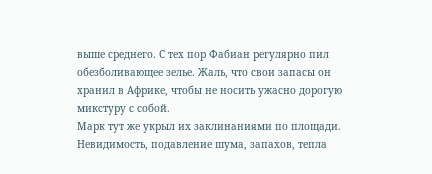выше среднего. С тех пор Фабиан регулярно пил обезболивающее зелье. Жаль, что свои запасы он хранил в Африке, чтобы не носить ужасно дорогую микстуру с собой.
Марк тут же укрыл их заклинаниями по площади. Невидимость, подавление шума, запахов, тепла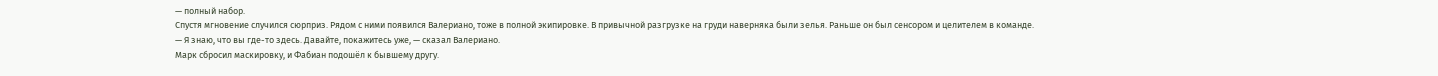— полный набор.
Спустя мгновение случился сюрприз. Рядом с ними появился Валериано, тоже в полной экипировке. В привычной разгрузке на груди наверняка были зелья. Раньше он был сенсором и целителем в команде.
— Я знаю, что вы где-то здесь. Давайте, покажитесь уже, — сказал Валериано.
Марк сбросил маскировку, и Фабиан подошёл к бывшему другу.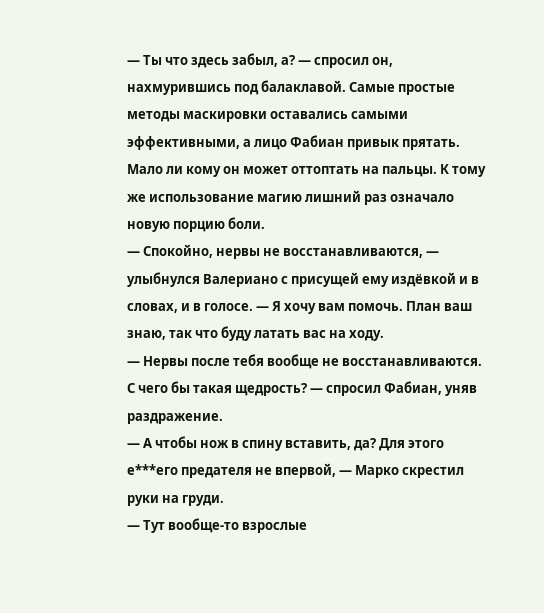— Ты что здесь забыл, а? — спросил он, нахмурившись под балаклавой. Самые простые методы маскировки оставались самыми эффективными, а лицо Фабиан привык прятать. Мало ли кому он может оттоптать на пальцы. К тому же использование магию лишний раз означало новую порцию боли.
— Спокойно, нервы не восстанавливаются, — улыбнулся Валериано с присущей ему издёвкой и в словах, и в голосе. — Я хочу вам помочь. План ваш знаю, так что буду латать вас на ходу.
— Нервы после тебя вообще не восстанавливаются. С чего бы такая щедрость? — спросил Фабиан, уняв раздражение.
— А чтобы нож в спину вставить, да? Для этого е***его предателя не впервой, — Марко скрестил руки на груди.
— Тут вообще-то взрослые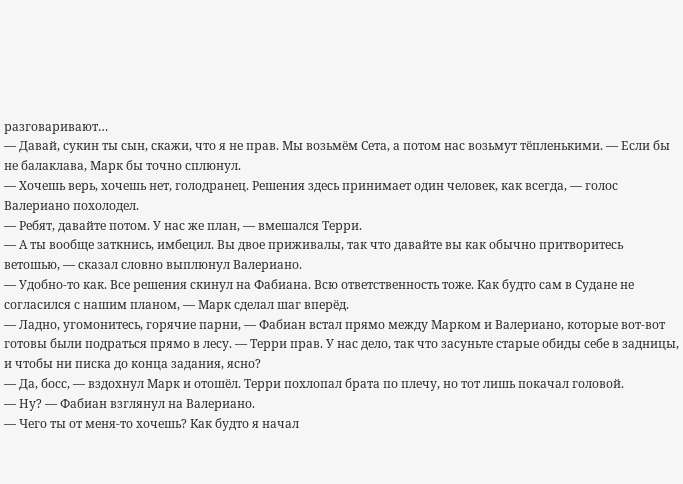разговаривают…
— Давай, сукин ты сын, скажи, что я не прав. Мы возьмём Сета, а потом нас возьмут тёпленькими. — Если бы не балаклава, Марк бы точно сплюнул.
— Хочешь верь, хочешь нет, голодранец. Решения здесь принимает один человек, как всегда, — голос Валериано похолодел.
— Ребят, давайте потом. У нас же план, — вмешался Терри.
— А ты вообще заткнись, имбецил. Вы двое приживалы, так что давайте вы как обычно притворитесь ветошью, — сказал словно выплюнул Валериано.
— Удобно-то как. Все решения скинул на Фабиана. Всю ответственность тоже. Как будто сам в Судане не согласился с нашим планом, — Марк сделал шаг вперёд.
— Ладно, угомонитесь, горячие парни, — Фабиан встал прямо между Марком и Валериано, которые вот-вот готовы были подраться прямо в лесу. — Терри прав. У нас дело, так что засуньте старые обиды себе в задницы, и чтобы ни писка до конца задания, ясно?
— Да, босс, — вздохнул Марк и отошёл. Терри похлопал брата по плечу, но тот лишь покачал головой.
— Ну? — Фабиан взглянул на Валериано.
— Чего ты от меня-то хочешь? Как будто я начал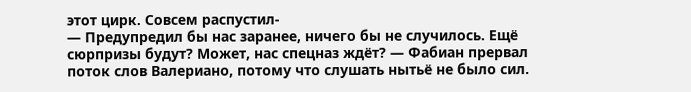этот цирк. Совсем распустил-
— Предупредил бы нас заранее, ничего бы не случилось. Ещё сюрпризы будут? Может, нас спецназ ждёт? — Фабиан прервал поток слов Валериано, потому что слушать нытьё не было сил.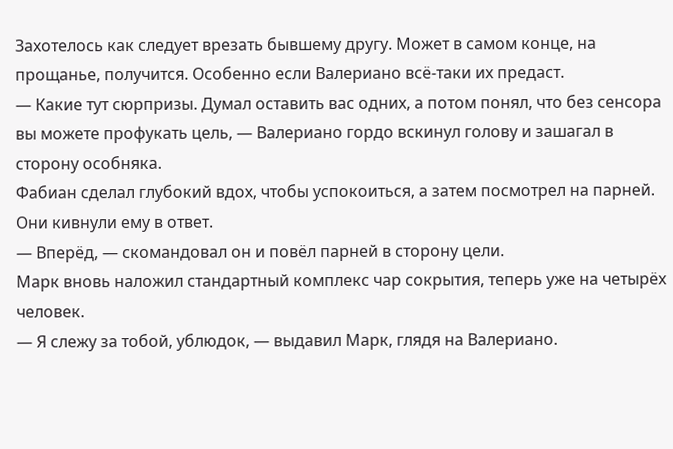Захотелось как следует врезать бывшему другу. Может в самом конце, на прощанье, получится. Особенно если Валериано всё-таки их предаст.
— Какие тут сюрпризы. Думал оставить вас одних, а потом понял, что без сенсора вы можете профукать цель, — Валериано гордо вскинул голову и зашагал в сторону особняка.
Фабиан сделал глубокий вдох, чтобы успокоиться, а затем посмотрел на парней. Они кивнули ему в ответ.
— Вперёд, — скомандовал он и повёл парней в сторону цели.
Марк вновь наложил стандартный комплекс чар сокрытия, теперь уже на четырёх человек.
— Я слежу за тобой, ублюдок, — выдавил Марк, глядя на Валериано.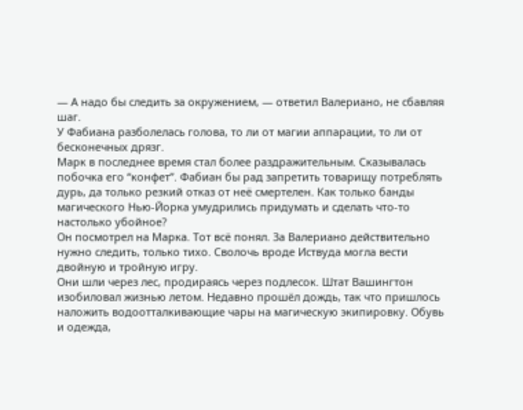— А надо бы следить за окружением, — ответил Валериано, не сбавляя шаг.
У Фабиана разболелась голова, то ли от магии аппарации, то ли от бесконечных дрязг.
Марк в последнее время стал более раздражительным. Сказывалась побочка его “конфет”. Фабиан бы рад запретить товарищу потреблять дурь, да только резкий отказ от неё смертелен. Как только банды магического Нью-Йорка умудрились придумать и сделать что-то настолько убойное?
Он посмотрел на Марка. Тот всё понял. За Валериано действительно нужно следить, только тихо. Сволочь вроде Иствуда могла вести двойную и тройную игру.
Они шли через лес, продираясь через подлесок. Штат Вашингтон изобиловал жизнью летом. Недавно прошёл дождь, так что пришлось наложить водоотталкивающие чары на магическую экипировку. Обувь и одежда,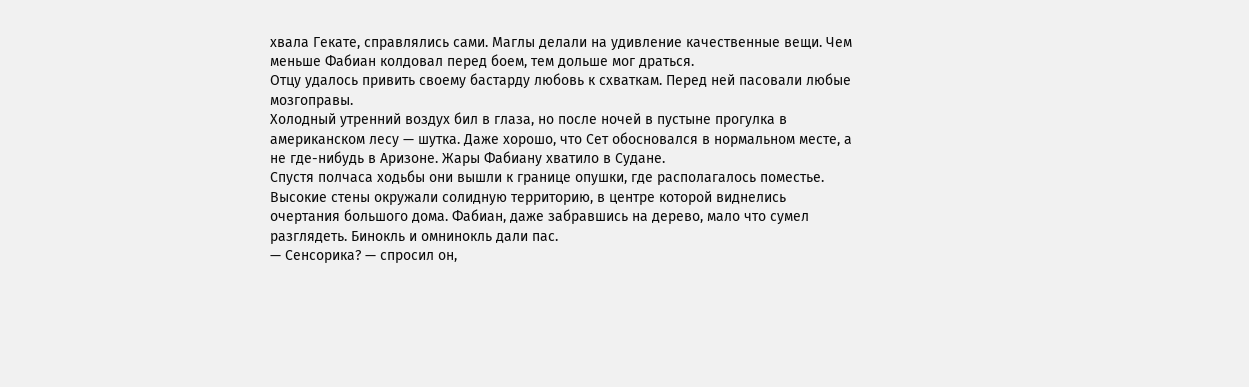хвала Гекате, справлялись сами. Маглы делали на удивление качественные вещи. Чем меньше Фабиан колдовал перед боем, тем дольше мог драться.
Отцу удалось привить своему бастарду любовь к схваткам. Перед ней пасовали любые мозгоправы.
Холодный утренний воздух бил в глаза, но после ночей в пустыне прогулка в американском лесу — шутка. Даже хорошо, что Сет обосновался в нормальном месте, а не где-нибудь в Аризоне. Жары Фабиану хватило в Судане.
Спустя полчаса ходьбы они вышли к границе опушки, где располагалось поместье. Высокие стены окружали солидную территорию, в центре которой виднелись очертания большого дома. Фабиан, даже забравшись на дерево, мало что сумел разглядеть. Бинокль и омнинокль дали пас.
— Сенсорика? — спросил он,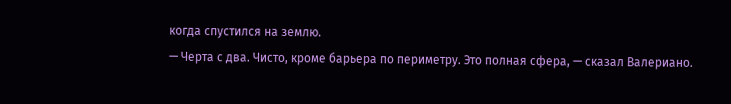когда спустился на землю.
— Черта с два. Чисто, кроме барьера по периметру. Это полная сфера, — сказал Валериано.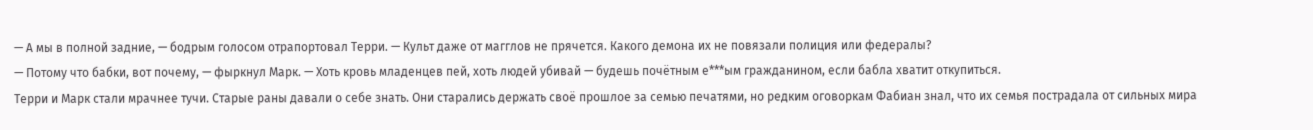— А мы в полной задние, — бодрым голосом отрапортовал Терри. — Культ даже от магглов не прячется. Какого демона их не повязали полиция или федералы?
— Потому что бабки, вот почему, — фыркнул Марк. — Хоть кровь младенцев пей, хоть людей убивай — будешь почётным е***ым гражданином, если бабла хватит откупиться.
Терри и Марк стали мрачнее тучи. Старые раны давали о себе знать. Они старались держать своё прошлое за семью печатями, но редким оговоркам Фабиан знал, что их семья пострадала от сильных мира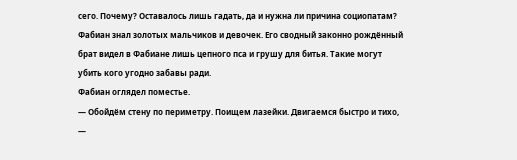сего. Почему? Оставалось лишь гадать, да и нужна ли причина социопатам? Фабиан знал золотых мальчиков и девочек. Его сводный законно рождённый брат видел в Фабиане лишь цепного пса и грушу для битья. Такие могут убить кого угодно забавы ради.
Фабиан оглядел поместье.
— Обойдём стену по периметру. Поищем лазейки. Двигаемся быстро и тихо, —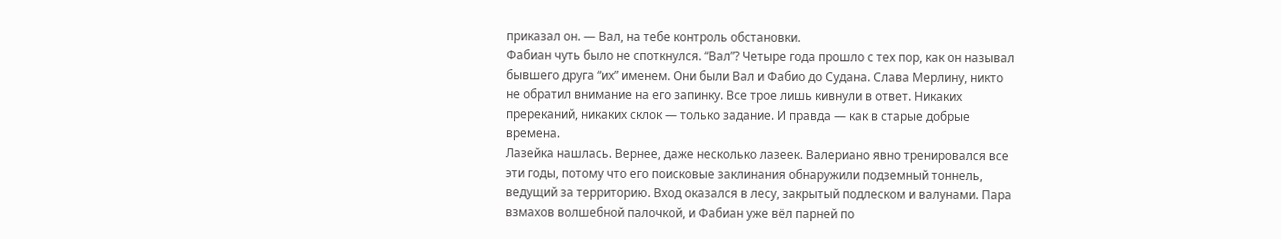приказал он. — Вал, на тебе контроль обстановки.
Фабиан чуть было не споткнулся. “Вал”? Четыре года прошло с тех пор, как он называл бывшего друга “их” именем. Они были Вал и Фабио до Судана. Слава Мерлину, никто не обратил внимание на его запинку. Все трое лишь кивнули в ответ. Никаких пререканий, никаких склок — только задание. И правда — как в старые добрые времена.
Лазейка нашлась. Вернее, даже несколько лазеек. Валериано явно тренировался все эти годы, потому что его поисковые заклинания обнаружили подземный тоннель, ведущий за территорию. Вход оказался в лесу, закрытый подлеском и валунами. Пара взмахов волшебной палочкой, и Фабиан уже вёл парней по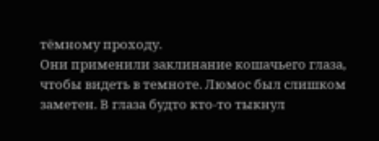тёмному проходу.
Они применили заклинание кошачьего глаза, чтобы видеть в темноте. Люмос был слишком заметен. В глаза будто кто-то тыкнул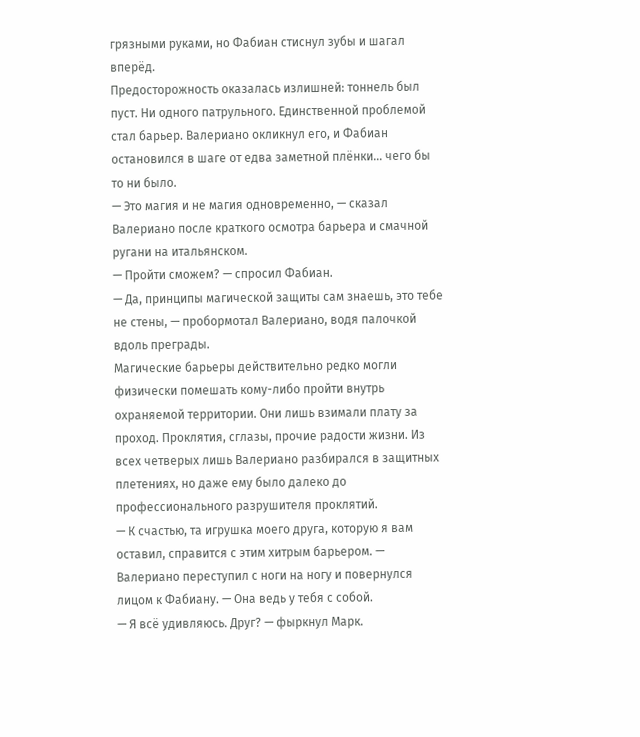грязными руками, но Фабиан стиснул зубы и шагал вперёд.
Предосторожность оказалась излишней: тоннель был пуст. Ни одного патрульного. Единственной проблемой стал барьер. Валериано окликнул его, и Фабиан остановился в шаге от едва заметной плёнки… чего бы то ни было.
— Это магия и не магия одновременно, — сказал Валериано после краткого осмотра барьера и смачной ругани на итальянском.
— Пройти сможем? — спросил Фабиан.
— Да, принципы магической защиты сам знаешь, это тебе не стены, — пробормотал Валериано, водя палочкой вдоль преграды.
Магические барьеры действительно редко могли физически помешать кому-либо пройти внутрь охраняемой территории. Они лишь взимали плату за проход. Проклятия, сглазы, прочие радости жизни. Из всех четверых лишь Валериано разбирался в защитных плетениях, но даже ему было далеко до профессионального разрушителя проклятий.
— К счастью, та игрушка моего друга, которую я вам оставил, справится с этим хитрым барьером. — Валериано переступил с ноги на ногу и повернулся лицом к Фабиану. — Она ведь у тебя с собой.
— Я всё удивляюсь. Друг? — фыркнул Марк.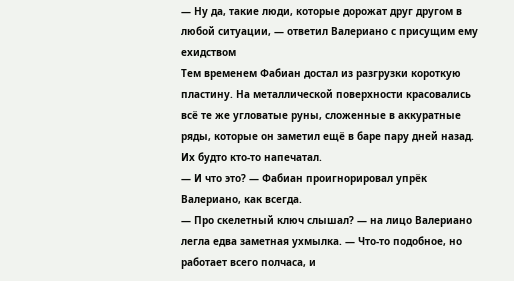— Ну да, такие люди, которые дорожат друг другом в любой ситуации, — ответил Валериано с присущим ему ехидством
Тем временем Фабиан достал из разгрузки короткую пластину. На металлической поверхности красовались всё те же угловатые руны, сложенные в аккуратные ряды, которые он заметил ещё в баре пару дней назад. Их будто кто-то напечатал.
— И что это? — Фабиан проигнорировал упрёк Валериано, как всегда.
— Про скелетный ключ слышал? — на лицо Валериано легла едва заметная ухмылка. — Что-то подобное, но работает всего полчаса, и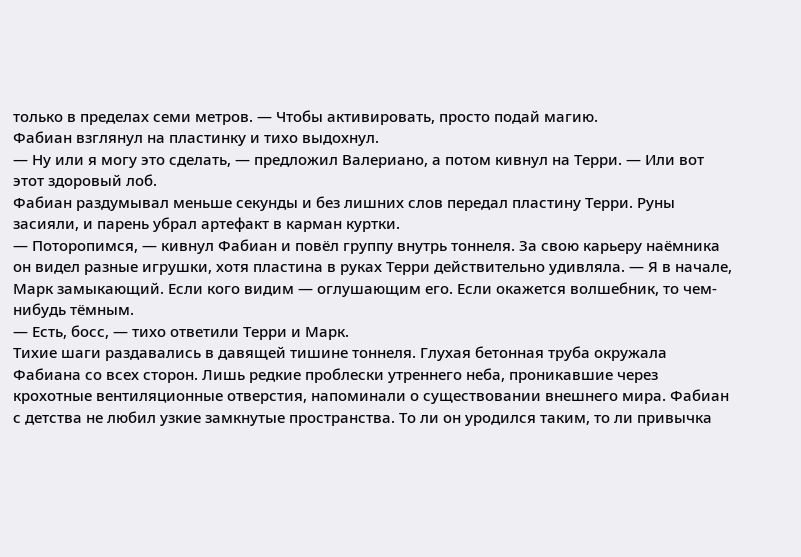только в пределах семи метров. — Чтобы активировать, просто подай магию.
Фабиан взглянул на пластинку и тихо выдохнул.
— Ну или я могу это сделать, — предложил Валериано, а потом кивнул на Терри. — Или вот этот здоровый лоб.
Фабиан раздумывал меньше секунды и без лишних слов передал пластину Терри. Руны засияли, и парень убрал артефакт в карман куртки.
— Поторопимся, — кивнул Фабиан и повёл группу внутрь тоннеля. За свою карьеру наёмника он видел разные игрушки, хотя пластина в руках Терри действительно удивляла. — Я в начале, Марк замыкающий. Если кого видим — оглушающим его. Если окажется волшебник, то чем-нибудь тёмным.
— Есть, босс, — тихо ответили Терри и Марк.
Тихие шаги раздавались в давящей тишине тоннеля. Глухая бетонная труба окружала Фабиана со всех сторон. Лишь редкие проблески утреннего неба, проникавшие через крохотные вентиляционные отверстия, напоминали о существовании внешнего мира. Фабиан с детства не любил узкие замкнутые пространства. То ли он уродился таким, то ли привычка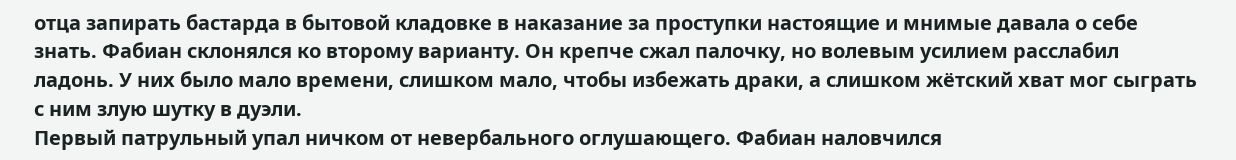отца запирать бастарда в бытовой кладовке в наказание за проступки настоящие и мнимые давала о себе знать. Фабиан склонялся ко второму варианту. Он крепче сжал палочку, но волевым усилием расслабил ладонь. У них было мало времени, слишком мало, чтобы избежать драки, а слишком жётский хват мог сыграть с ним злую шутку в дуэли.
Первый патрульный упал ничком от невербального оглушающего. Фабиан наловчился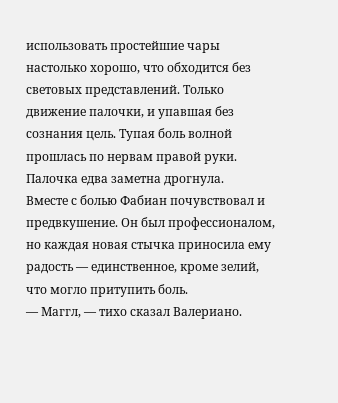использовать простейшие чары настолько хорошо, что обходится без световых представлений. Только движение палочки, и упавшая без сознания цель. Тупая боль волной прошлась по нервам правой руки. Палочка едва заметна дрогнула.
Вместе с болью Фабиан почувствовал и предвкушение. Он был профессионалом, но каждая новая стычка приносила ему радость — единственное, кроме зелий, что могло притупить боль.
— Маггл, — тихо сказал Валериано.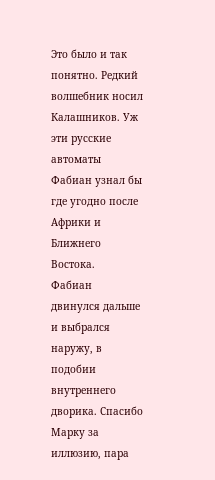Это было и так понятно. Редкий волшебник носил Калашников. Уж эти русские автоматы Фабиан узнал бы где угодно после Африки и Ближнего Востока.
Фабиан двинулся дальше и выбрался наружу, в подобии внутреннего дворика. Спасибо Марку за иллюзию, пара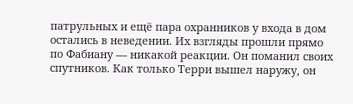патрульных и ещё пара охранников у входа в дом остались в неведении. Их взгляды прошли прямо по Фабиану — никакой реакции. Он поманил своих спутников. Как только Терри вышел наружу, он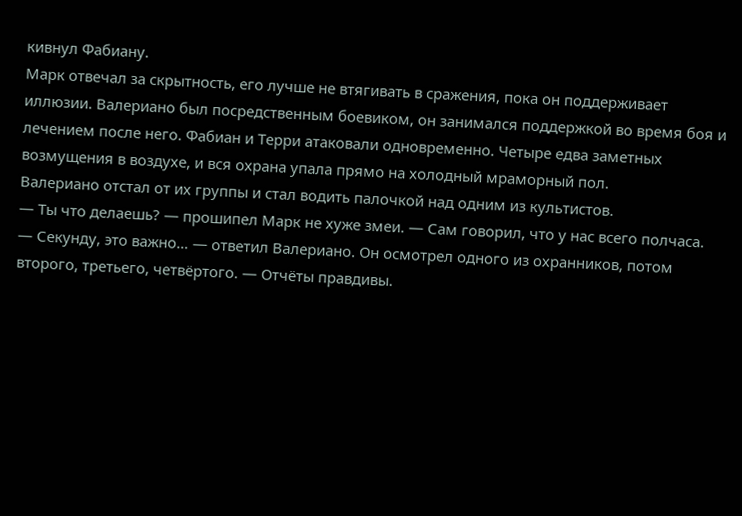кивнул Фабиану.
Марк отвечал за скрытность, его лучше не втягивать в сражения, пока он поддерживает иллюзии. Валериано был посредственным боевиком, он занимался поддержкой во время боя и лечением после него. Фабиан и Терри атаковали одновременно. Четыре едва заметных возмущения в воздухе, и вся охрана упала прямо на холодный мраморный пол.
Валериано отстал от их группы и стал водить палочкой над одним из культистов.
— Ты что делаешь? — прошипел Марк не хуже змеи. — Сам говорил, что у нас всего полчаса.
— Секунду, это важно… — ответил Валериано. Он осмотрел одного из охранников, потом второго, третьего, четвёртого. — Отчёты правдивы.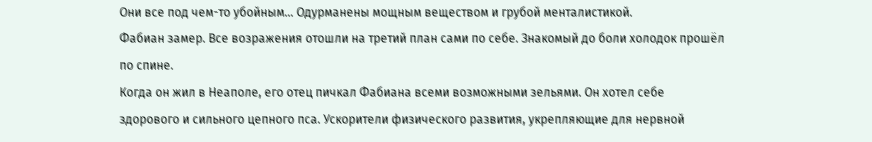Они все под чем-то убойным… Одурманены мощным веществом и грубой менталистикой.
Фабиан замер. Все возражения отошли на третий план сами по себе. Знакомый до боли холодок прошёл по спине.
Когда он жил в Неаполе, его отец пичкал Фабиана всеми возможными зельями. Он хотел себе здорового и сильного цепного пса. Ускорители физического развития, укрепляющие для нервной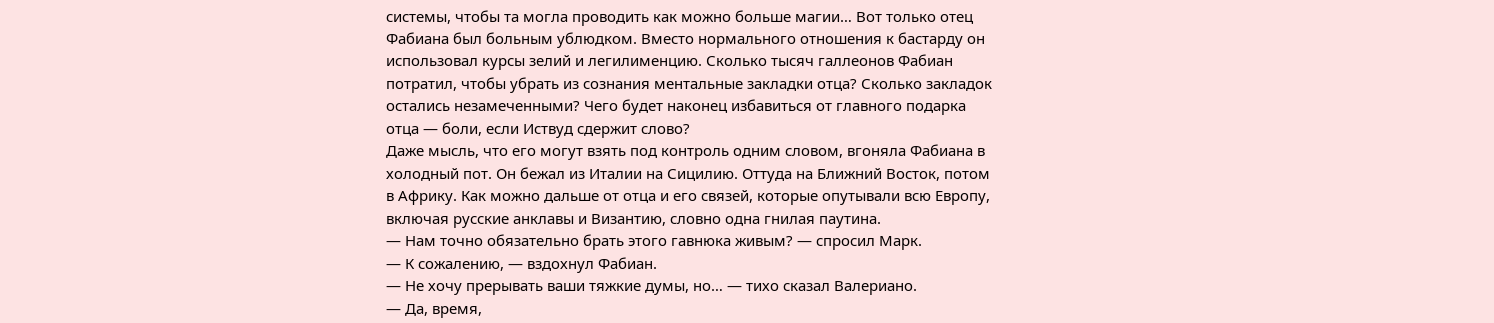системы, чтобы та могла проводить как можно больше магии… Вот только отец Фабиана был больным ублюдком. Вместо нормального отношения к бастарду он использовал курсы зелий и легилименцию. Сколько тысяч галлеонов Фабиан потратил, чтобы убрать из сознания ментальные закладки отца? Сколько закладок остались незамеченными? Чего будет наконец избавиться от главного подарка отца — боли, если Иствуд сдержит слово?
Даже мысль, что его могут взять под контроль одним словом, вгоняла Фабиана в холодный пот. Он бежал из Италии на Сицилию. Оттуда на Ближний Восток, потом в Африку. Как можно дальше от отца и его связей, которые опутывали всю Европу, включая русские анклавы и Византию, словно одна гнилая паутина.
— Нам точно обязательно брать этого гавнюка живым? — спросил Марк.
— К сожалению, — вздохнул Фабиан.
— Не хочу прерывать ваши тяжкие думы, но… — тихо сказал Валериано.
— Да, время,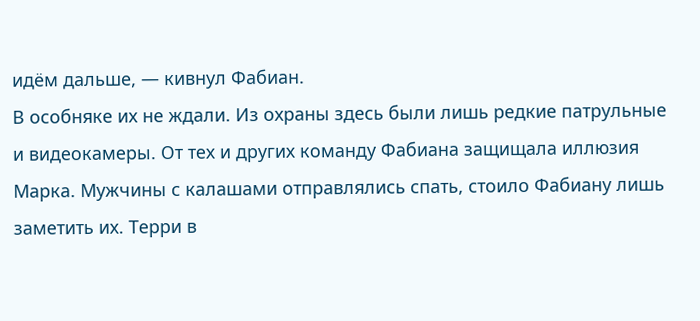идём дальше, — кивнул Фабиан.
В особняке их не ждали. Из охраны здесь были лишь редкие патрульные и видеокамеры. От тех и других команду Фабиана защищала иллюзия Марка. Мужчины с калашами отправлялись спать, стоило Фабиану лишь заметить их. Терри в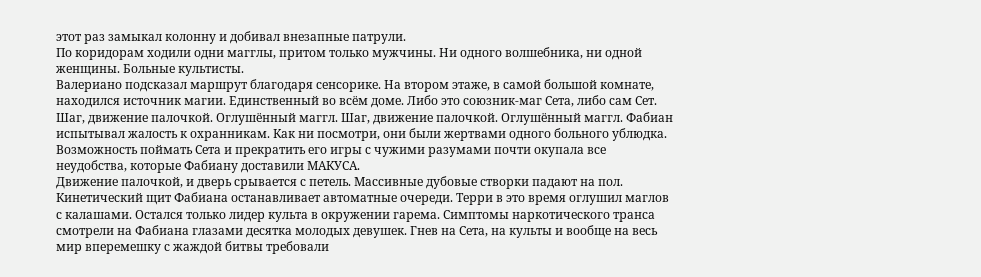этот раз замыкал колонну и добивал внезапные патрули.
По коридорам ходили одни магглы, притом только мужчины. Ни одного волшебника, ни одной женщины. Больные культисты.
Валериано подсказал маршрут благодаря сенсорике. На втором этаже, в самой большой комнате, находился источник магии. Единственный во всём доме. Либо это союзник-маг Сета, либо сам Сет.
Шаг, движение палочкой. Оглушённый маггл. Шаг, движение палочкой. Оглушённый маггл. Фабиан испытывал жалость к охранникам. Как ни посмотри, они были жертвами одного больного ублюдка. Возможность поймать Сета и прекратить его игры с чужими разумами почти окупала все неудобства, которые Фабиану доставили МАКУСА.
Движение палочкой, и дверь срывается с петель. Массивные дубовые створки падают на пол. Кинетический щит Фабиана останавливает автоматные очереди. Терри в это время оглушил маглов с калашами. Остался только лидер культа в окружении гарема. Симптомы наркотического транса смотрели на Фабиана глазами десятка молодых девушек. Гнев на Сета, на культы и вообще на весь мир вперемешку с жаждой битвы требовали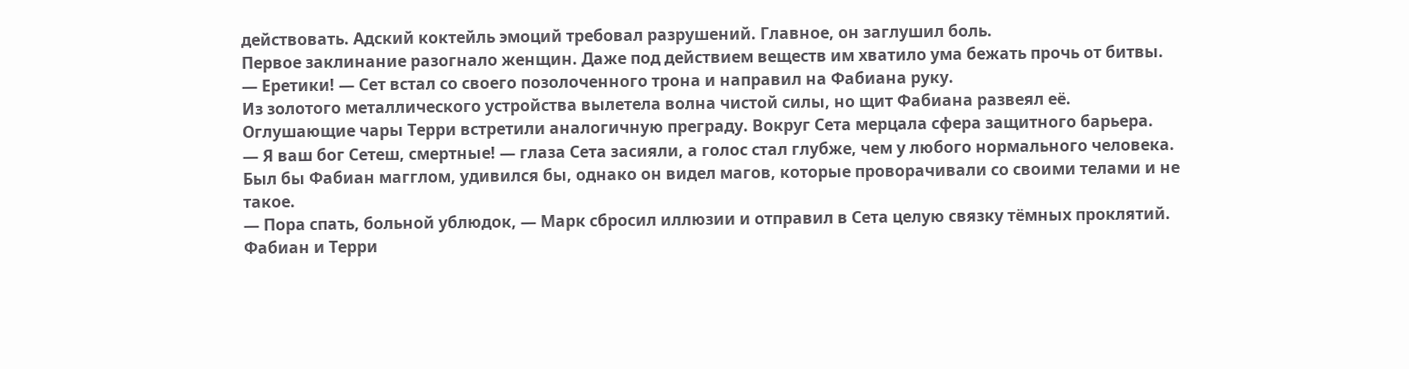действовать. Адский коктейль эмоций требовал разрушений. Главное, он заглушил боль.
Первое заклинание разогнало женщин. Даже под действием веществ им хватило ума бежать прочь от битвы.
— Еретики! — Сет встал со своего позолоченного трона и направил на Фабиана руку.
Из золотого металлического устройства вылетела волна чистой силы, но щит Фабиана развеял её. Оглушающие чары Терри встретили аналогичную преграду. Вокруг Сета мерцала сфера защитного барьера.
— Я ваш бог Сетеш, смертные! — глаза Сета засияли, а голос стал глубже, чем у любого нормального человека. Был бы Фабиан магглом, удивился бы, однако он видел магов, которые проворачивали со своими телами и не такое.
— Пора спать, больной ублюдок, — Марк сбросил иллюзии и отправил в Сета целую связку тёмных проклятий.
Фабиан и Терри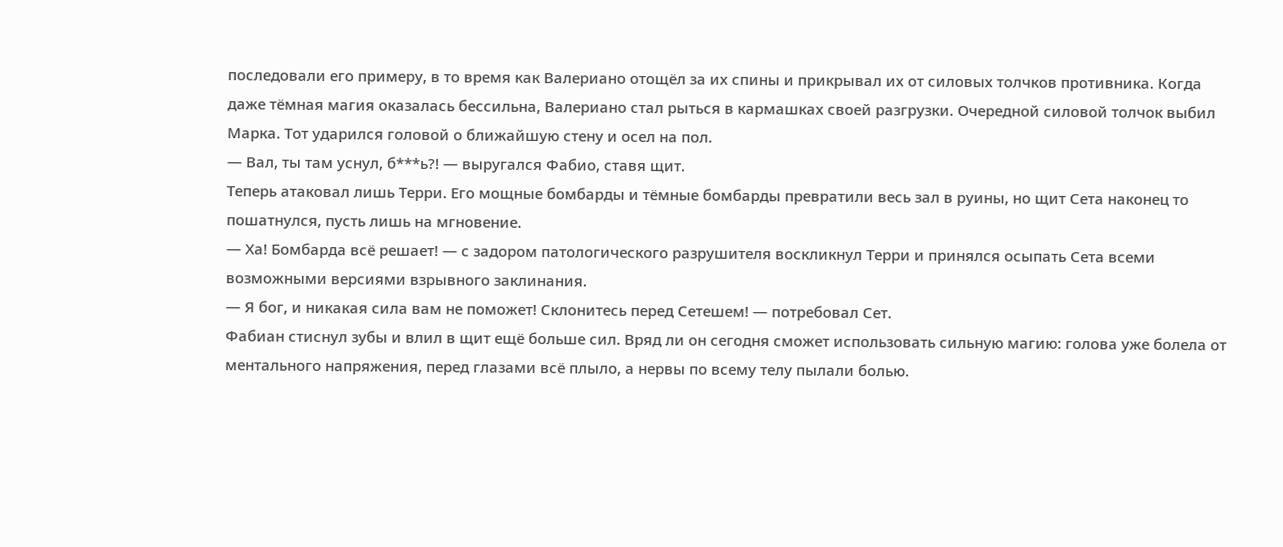последовали его примеру, в то время как Валериано отощёл за их спины и прикрывал их от силовых толчков противника. Когда даже тёмная магия оказалась бессильна, Валериано стал рыться в кармашках своей разгрузки. Очередной силовой толчок выбил Марка. Тот ударился головой о ближайшую стену и осел на пол.
— Вал, ты там уснул, б***ь?! — выругался Фабио, ставя щит.
Теперь атаковал лишь Терри. Его мощные бомбарды и тёмные бомбарды превратили весь зал в руины, но щит Сета наконец то пошатнулся, пусть лишь на мгновение.
— Ха! Бомбарда всё решает! — с задором патологического разрушителя воскликнул Терри и принялся осыпать Сета всеми возможными версиями взрывного заклинания.
— Я бог, и никакая сила вам не поможет! Склонитесь перед Сетешем! — потребовал Сет.
Фабиан стиснул зубы и влил в щит ещё больше сил. Вряд ли он сегодня сможет использовать сильную магию: голова уже болела от ментального напряжения, перед глазами всё плыло, а нервы по всему телу пылали болью.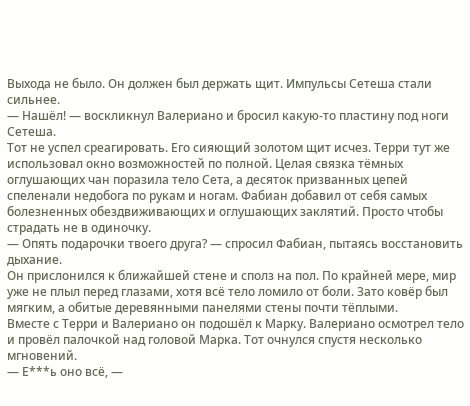Выхода не было. Он должен был держать щит. Импульсы Сетеша стали сильнее.
— Нашёл! — воскликнул Валериано и бросил какую-то пластину под ноги Сетеша.
Тот не успел среагировать. Его сияющий золотом щит исчез. Терри тут же использовал окно возможностей по полной. Целая связка тёмных оглушающих чан поразила тело Сета, а десяток призванных цепей спеленали недобога по рукам и ногам. Фабиан добавил от себя самых болезненных обездвиживающих и оглушающих заклятий. Просто чтобы страдать не в одиночку.
— Опять подарочки твоего друга? — спросил Фабиан, пытаясь восстановить дыхание.
Он прислонился к ближайшей стене и сполз на пол. По крайней мере, мир уже не плыл перед глазами, хотя всё тело ломило от боли. Зато ковёр был мягким, а обитые деревянными панелями стены почти тёплыми.
Вместе с Терри и Валериано он подошёл к Марку. Валериано осмотрел тело и провёл палочкой над головой Марка. Тот очнулся спустя несколько мгновений.
— Е***ь оно всё, —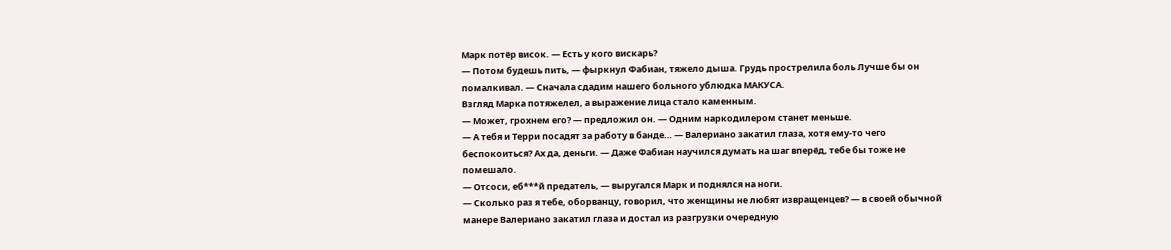Марк потёр висок. — Есть у кого вискарь?
— Потом будешь пить, — фыркнул Фабиан, тяжело дыша. Грудь прострелила боль Лучше бы он помалкивал. — Сначала сдадим нашего больного ублюдка МАКУСА.
Взгляд Марка потяжелел, а выражение лица стало каменным.
— Может, грохнем его? — предложил он. — Одним наркодилером станет меньше.
— А тебя и Терри посадят за работу в банде… — Валериано закатил глаза, хотя ему-то чего беспокоиться? Ах да, деньги. — Даже Фабиан научился думать на шаг вперёд, тебе бы тоже не помешало.
— Отсоси, еб***й предатель, — выругался Марк и поднялся на ноги.
— Сколько раз я тебе, оборванцу, говорил, что женщины не любят извращенцев? — в своей обычной манере Валериано закатил глаза и достал из разгрузки очередную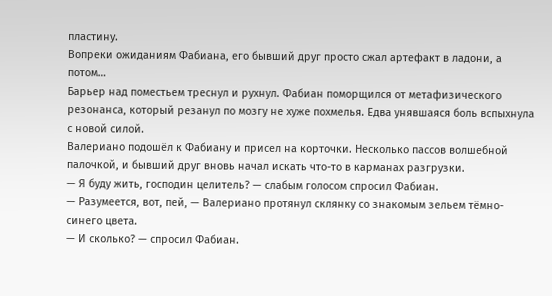пластину.
Вопреки ожиданиям Фабиана, его бывший друг просто сжал артефакт в ладони, а потом…
Барьер над поместьем треснул и рухнул. Фабиан поморщился от метафизического резонанса, который резанул по мозгу не хуже похмелья. Едва унявшаяся боль вспыхнула с новой силой.
Валериано подошёл к Фабиану и присел на корточки. Несколько пассов волшебной палочкой, и бывший друг вновь начал искать что-то в карманах разгрузки.
— Я буду жить, господин целитель? — слабым голосом спросил Фабиан.
— Разумеется, вот, пей, — Валериано протянул склянку со знакомым зельем тёмно-синего цвета.
— И сколько? — спросил Фабиан.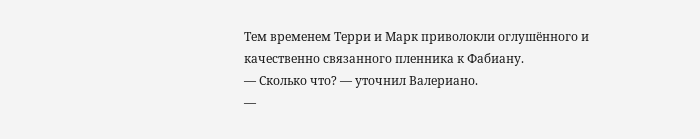Тем временем Терри и Марк приволокли оглушённого и качественно связанного пленника к Фабиану.
— Сколько что? — уточнил Валериано.
—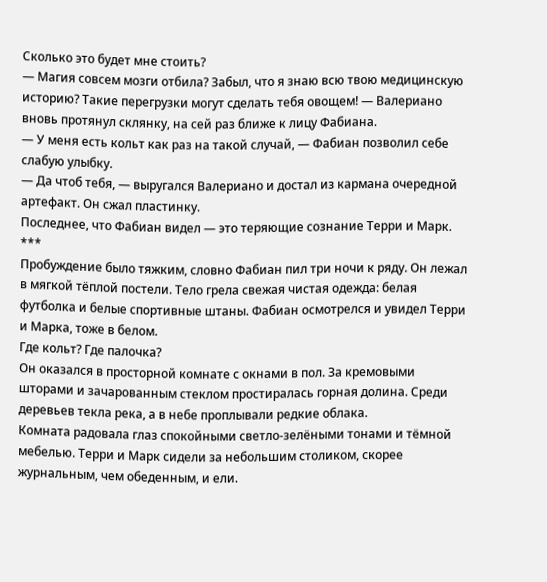Сколько это будет мне стоить?
— Магия совсем мозги отбила? Забыл, что я знаю всю твою медицинскую историю? Такие перегрузки могут сделать тебя овощем! — Валериано вновь протянул склянку, на сей раз ближе к лицу Фабиана.
— У меня есть кольт как раз на такой случай, — Фабиан позволил себе слабую улыбку.
— Да чтоб тебя, — выругался Валериано и достал из кармана очередной артефакт. Он сжал пластинку.
Последнее, что Фабиан видел — это теряющие сознание Терри и Марк.
***
Пробуждение было тяжким, словно Фабиан пил три ночи к ряду. Он лежал в мягкой тёплой постели. Тело грела свежая чистая одежда: белая футболка и белые спортивные штаны. Фабиан осмотрелся и увидел Терри и Марка, тоже в белом.
Где кольт? Где палочка?
Он оказался в просторной комнате с окнами в пол. За кремовыми шторами и зачарованным стеклом простиралась горная долина. Среди деревьев текла река, а в небе проплывали редкие облака.
Комната радовала глаз спокойными светло-зелёными тонами и тёмной мебелью. Терри и Марк сидели за небольшим столиком, скорее журнальным, чем обеденным, и ели.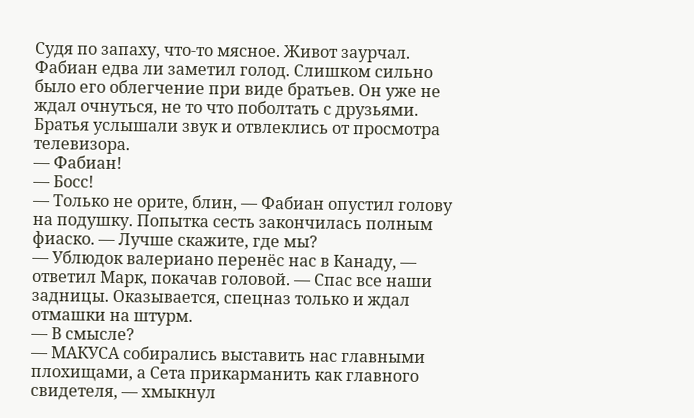Судя по запаху, что-то мясное. Живот заурчал. Фабиан едва ли заметил голод. Слишком сильно было его облегчение при виде братьев. Он уже не ждал очнуться, не то что поболтать с друзьями.
Братья услышали звук и отвлеклись от просмотра телевизора.
— Фабиан!
— Босс!
— Только не орите, блин, — Фабиан опустил голову на подушку. Попытка сесть закончилась полным фиаско. — Лучше скажите, где мы?
— Ублюдок валериано перенёс нас в Канаду, — ответил Марк, покачав головой. — Спас все наши задницы. Оказывается, спецназ только и ждал отмашки на штурм.
— В смысле?
— МАКУСА собирались выставить нас главными плохищами, а Сета прикарманить как главного свидетеля, — хмыкнул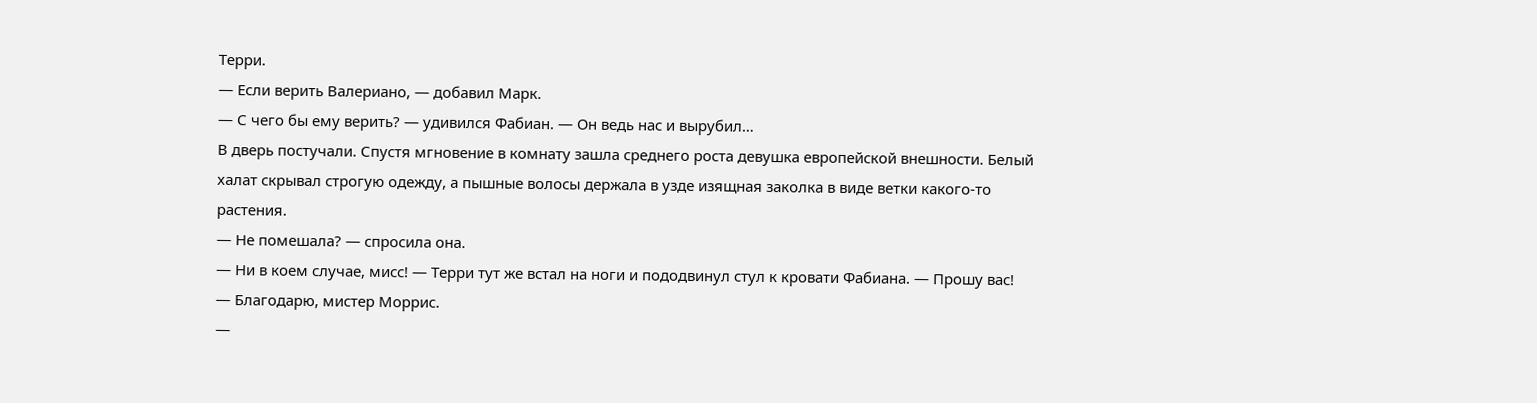Терри.
— Если верить Валериано, — добавил Марк.
— С чего бы ему верить? — удивился Фабиан. — Он ведь нас и вырубил…
В дверь постучали. Спустя мгновение в комнату зашла среднего роста девушка европейской внешности. Белый халат скрывал строгую одежду, а пышные волосы держала в узде изящная заколка в виде ветки какого-то растения.
— Не помешала? — спросила она.
— Ни в коем случае, мисс! — Терри тут же встал на ноги и пододвинул стул к кровати Фабиана. — Прошу вас!
— Благодарю, мистер Моррис.
—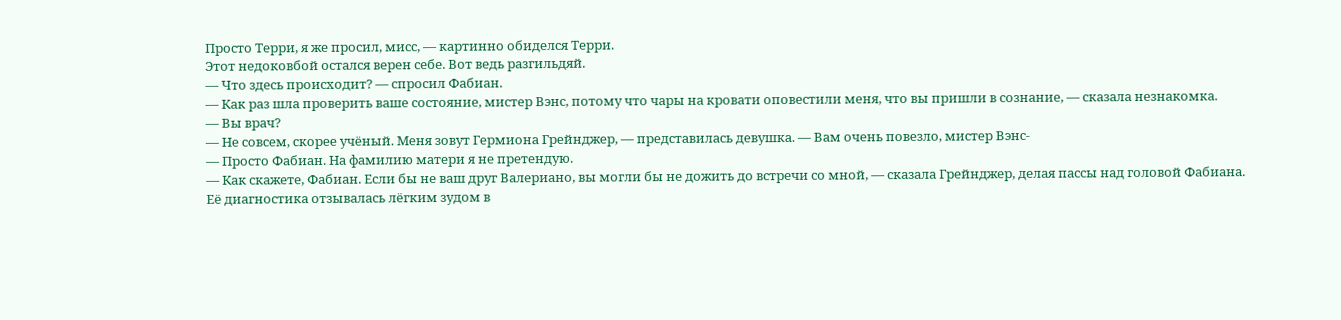Просто Терри, я же просил, мисс, — картинно обиделся Терри.
Этот недоковбой остался верен себе. Вот ведь разгильдяй.
— Что здесь происходит? — спросил Фабиан.
— Как раз шла проверить ваше состояние, мистер Вэнс, потому что чары на кровати оповестили меня, что вы пришли в сознание, — сказала незнакомка.
— Вы врач?
— Не совсем, скорее учёный. Меня зовут Гермиона Грейнджер, — представилась девушка. — Вам очень повезло, мистер Вэнс-
— Просто Фабиан. На фамилию матери я не претендую.
— Как скажете, Фабиан. Если бы не ваш друг Валериано, вы могли бы не дожить до встречи со мной, — сказала Грейнджер, делая пассы над головой Фабиана.
Её диагностика отзывалась лёгким зудом в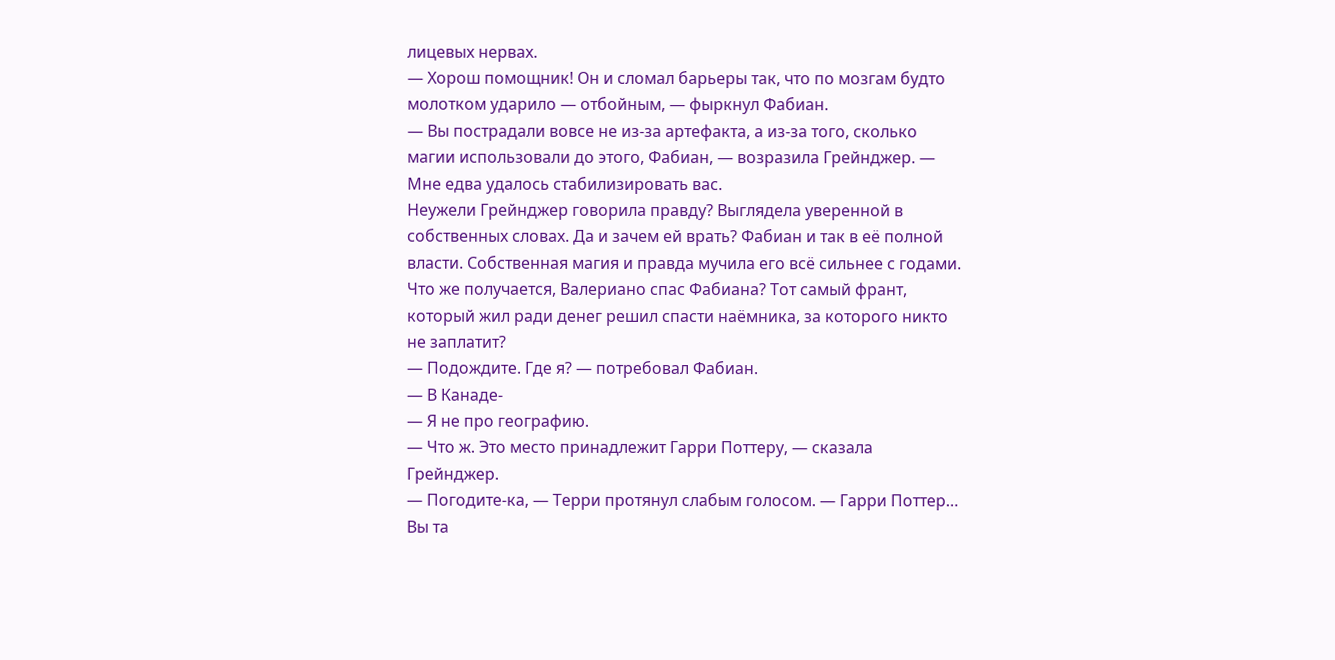лицевых нервах.
— Хорош помощник! Он и сломал барьеры так, что по мозгам будто молотком ударило — отбойным, — фыркнул Фабиан.
— Вы пострадали вовсе не из-за артефакта, а из-за того, сколько магии использовали до этого, Фабиан, — возразила Грейнджер. — Мне едва удалось стабилизировать вас.
Неужели Грейнджер говорила правду? Выглядела уверенной в собственных словах. Да и зачем ей врать? Фабиан и так в её полной власти. Собственная магия и правда мучила его всё сильнее с годами. Что же получается, Валериано спас Фабиана? Тот самый франт, который жил ради денег решил спасти наёмника, за которого никто не заплатит?
— Подождите. Где я? — потребовал Фабиан.
— В Канаде-
— Я не про географию.
— Что ж. Это место принадлежит Гарри Поттеру, — сказала Грейнджер.
— Погодите-ка, — Терри протянул слабым голосом. — Гарри Поттер… Вы та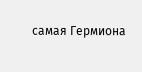самая Гермиона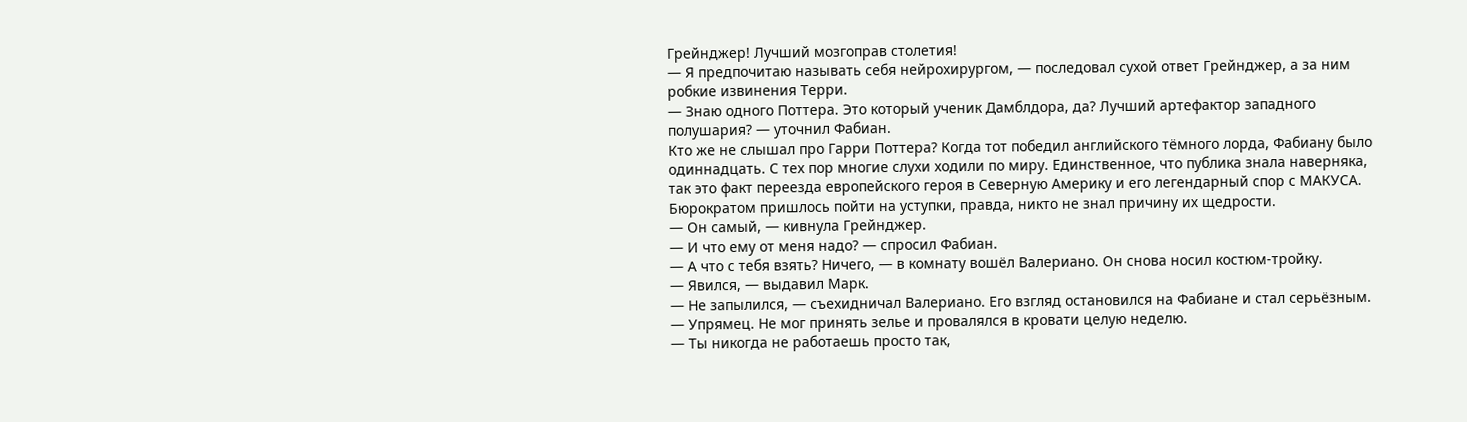Грейнджер! Лучший мозгоправ столетия!
— Я предпочитаю называть себя нейрохирургом, — последовал сухой ответ Грейнджер, а за ним робкие извинения Терри.
— Знаю одного Поттера. Это который ученик Дамблдора, да? Лучший артефактор западного полушария? — уточнил Фабиан.
Кто же не слышал про Гарри Поттера? Когда тот победил английского тёмного лорда, Фабиану было одиннадцать. С тех пор многие слухи ходили по миру. Единственное, что публика знала наверняка, так это факт переезда европейского героя в Северную Америку и его легендарный спор с МАКУСА. Бюрократом пришлось пойти на уступки, правда, никто не знал причину их щедрости.
— Он самый, — кивнула Грейнджер.
— И что ему от меня надо? — спросил Фабиан.
— А что с тебя взять? Ничего, — в комнату вошёл Валериано. Он снова носил костюм-тройку.
— Явился, — выдавил Марк.
— Не запылился, — съехидничал Валериано. Его взгляд остановился на Фабиане и стал серьёзным. — Упрямец. Не мог принять зелье и провалялся в кровати целую неделю.
— Ты никогда не работаешь просто так,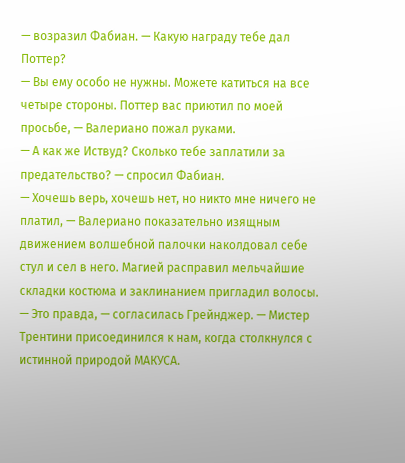— возразил Фабиан. — Какую награду тебе дал Поттер?
— Вы ему особо не нужны. Можете катиться на все четыре стороны. Поттер вас приютил по моей просьбе, — Валериано пожал руками.
— А как же Иствуд? Сколько тебе заплатили за предательство? — спросил Фабиан.
— Хочешь верь, хочешь нет, но никто мне ничего не платил, — Валериано показательно изящным движением волшебной палочки наколдовал себе стул и сел в него. Магией расправил мельчайшие складки костюма и заклинанием пригладил волосы.
— Это правда, — согласилась Грейнджер. — Мистер Трентини присоединился к нам, когда столкнулся с истинной природой МАКУСА.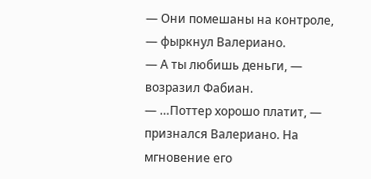— Они помешаны на контроле, — фыркнул Валериано.
— А ты любишь деньги, — возразил Фабиан.
— …Поттер хорошо платит, — признался Валериано. На мгновение его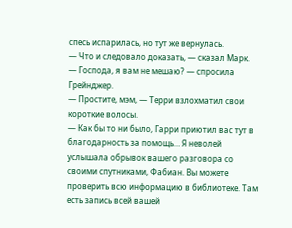спесь испарилась, но тут же вернулась.
— Что и следовало доказать, — сказал Марк.
— Господа, я вам не мешаю? — спросила Грейнджер.
— Простите, мэм, — Терри взлохматил свои короткие волосы.
— Как бы то ни было, Гарри приютил вас тут в благодарность за помощь… Я неволей услышала обрывок вашего разговора со своими спутниками, Фабиан. Вы можете проверить всю информацию в библиотеке. Там есть запись всей вашей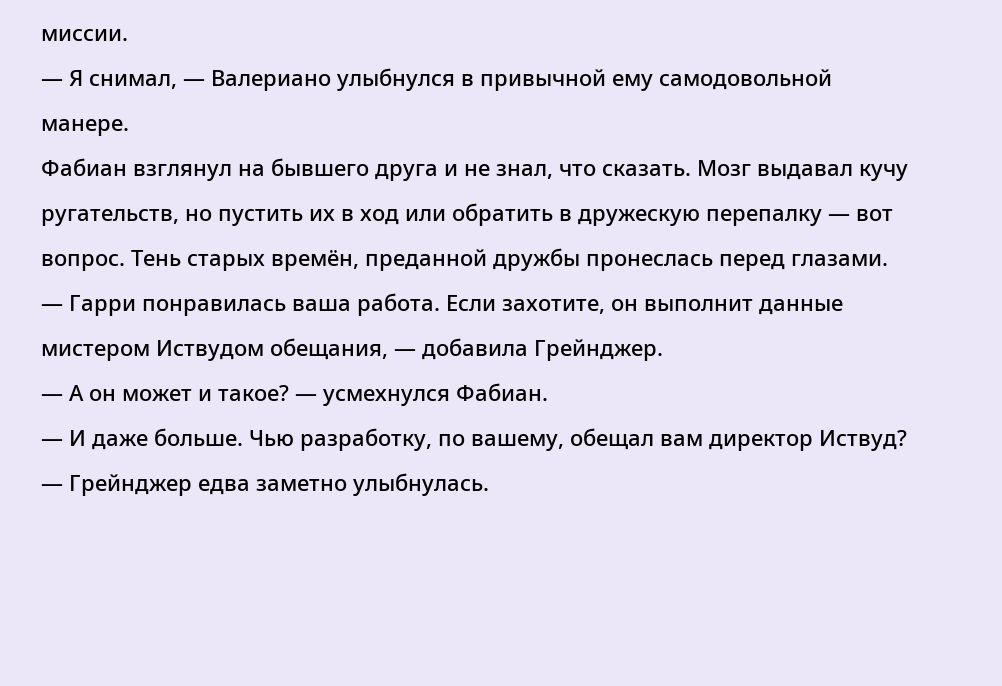миссии.
— Я снимал, — Валериано улыбнулся в привычной ему самодовольной манере.
Фабиан взглянул на бывшего друга и не знал, что сказать. Мозг выдавал кучу ругательств, но пустить их в ход или обратить в дружескую перепалку — вот вопрос. Тень старых времён, преданной дружбы пронеслась перед глазами.
— Гарри понравилась ваша работа. Если захотите, он выполнит данные мистером Иствудом обещания, — добавила Грейнджер.
— А он может и такое? — усмехнулся Фабиан.
— И даже больше. Чью разработку, по вашему, обещал вам директор Иствуд? — Грейнджер едва заметно улыбнулась.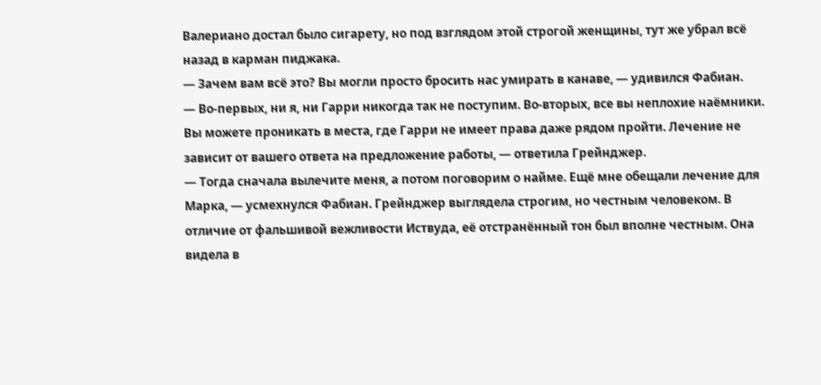Валериано достал было сигарету, но под взглядом этой строгой женщины, тут же убрал всё назад в карман пиджака.
— Зачем вам всё это? Вы могли просто бросить нас умирать в канаве, — удивился Фабиан.
— Во-первых, ни я, ни Гарри никогда так не поступим. Во-вторых, все вы неплохие наёмники. Вы можете проникать в места, где Гарри не имеет права даже рядом пройти. Лечение не зависит от вашего ответа на предложение работы, — ответила Грейнджер.
— Тогда сначала вылечите меня, а потом поговорим о найме. Ещё мне обещали лечение для Марка, — усмехнулся Фабиан. Грейнджер выглядела строгим, но честным человеком. В отличие от фальшивой вежливости Иствуда, её отстранённый тон был вполне честным. Она видела в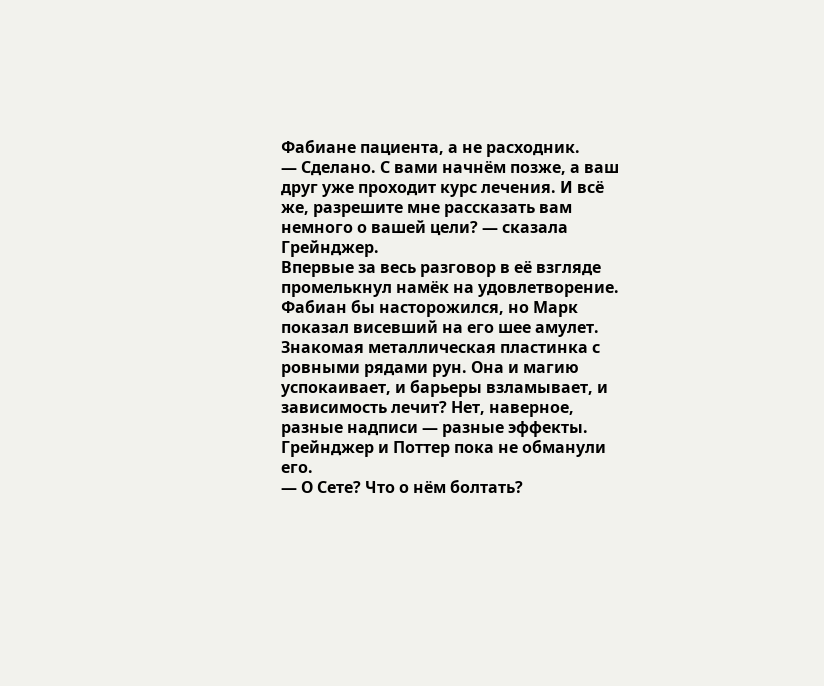Фабиане пациента, а не расходник.
— Сделано. С вами начнём позже, а ваш друг уже проходит курс лечения. И всё же, разрешите мне рассказать вам немного о вашей цели? — сказала Грейнджер.
Впервые за весь разговор в её взгляде промелькнул намёк на удовлетворение.
Фабиан бы насторожился, но Марк показал висевший на его шее амулет. Знакомая металлическая пластинка с ровными рядами рун. Она и магию успокаивает, и барьеры взламывает, и зависимость лечит? Нет, наверное, разные надписи — разные эффекты.
Грейнджер и Поттер пока не обманули его.
— О Сете? Что о нём болтать?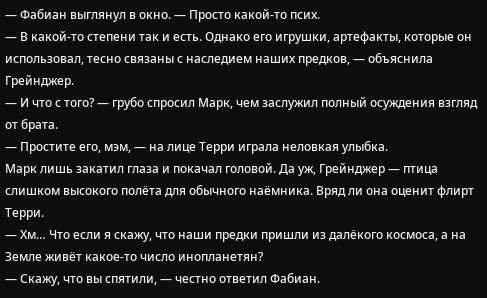— Фабиан выглянул в окно. — Просто какой-то псих.
— В какой-то степени так и есть. Однако его игрушки, артефакты, которые он использовал, тесно связаны с наследием наших предков, — объяснила Грейнджер.
— И что с того? — грубо спросил Марк, чем заслужил полный осуждения взгляд от брата.
— Простите его, мэм, — на лице Терри играла неловкая улыбка.
Марк лишь закатил глаза и покачал головой. Да уж, Грейнджер — птица слишком высокого полёта для обычного наёмника. Вряд ли она оценит флирт Терри.
— Хм… Что если я скажу, что наши предки пришли из далёкого космоса, а на Земле живёт какое-то число инопланетян?
— Скажу, что вы спятили, — честно ответил Фабиан.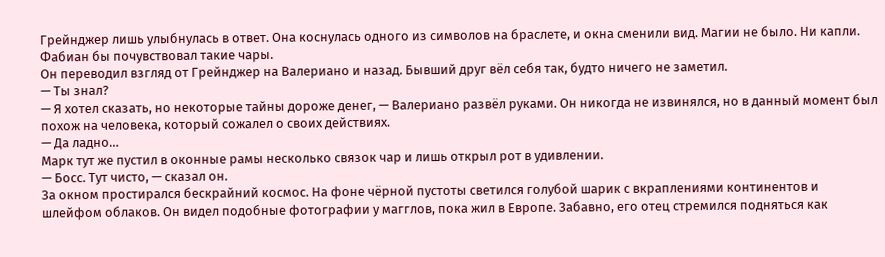Грейнджер лишь улыбнулась в ответ. Она коснулась одного из символов на браслете, и окна сменили вид. Магии не было. Ни капли. Фабиан бы почувствовал такие чары.
Он переводил взгляд от Грейнджер на Валериано и назад. Бывший друг вёл себя так, будто ничего не заметил.
— Ты знал?
— Я хотел сказать, но некоторые тайны дороже денег, — Валериано развёл руками. Он никогда не извинялся, но в данный момент был похож на человека, который сожалел о своих действиях.
— Да ладно…
Марк тут же пустил в оконные рамы несколько связок чар и лишь открыл рот в удивлении.
— Босс. Тут чисто, — сказал он.
За окном простирался бескрайний космос. На фоне чёрной пустоты светился голубой шарик с вкраплениями континентов и шлейфом облаков. Он видел подобные фотографии у магглов, пока жил в Европе. Забавно, его отец стремился подняться как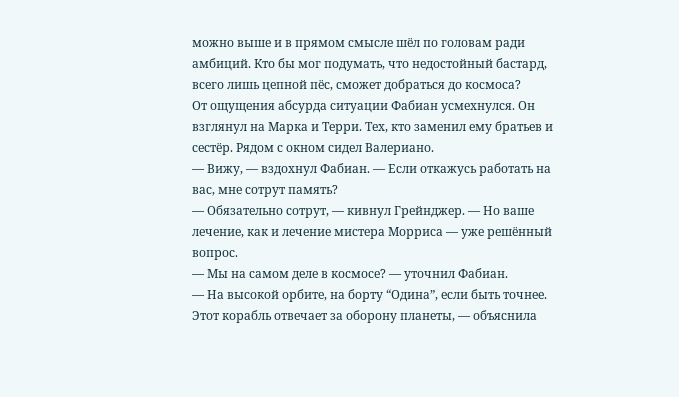можно выше и в прямом смысле шёл по головам ради амбиций. Кто бы мог подумать, что недостойный бастард, всего лишь цепной пёс, сможет добраться до космоса?
От ощущения абсурда ситуации Фабиан усмехнулся. Он взглянул на Марка и Терри. Тех, кто заменил ему братьев и сестёр. Рядом с окном сидел Валериано.
— Вижу, — вздохнул Фабиан. — Если откажусь работать на вас, мне сотрут память?
— Обязательно сотрут, — кивнул Грейнджер. — Но ваше лечение, как и лечение мистера Морриса — уже решённый вопрос.
— Мы на самом деле в космосе? — уточнил Фабиан.
— На высокой орбите, на борту “Одина”, если быть точнее. Этот корабль отвечает за оборону планеты, — объяснила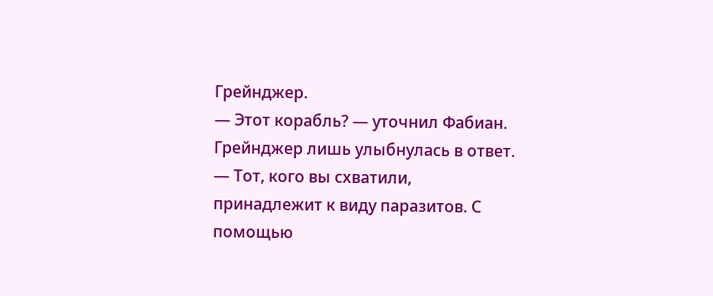Грейнджер.
— Этот корабль? — уточнил Фабиан.
Грейнджер лишь улыбнулась в ответ.
— Тот, кого вы схватили, принадлежит к виду паразитов. С помощью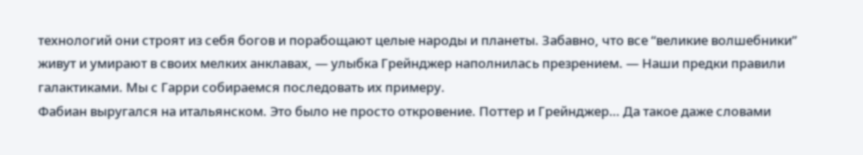технологий они строят из себя богов и порабощают целые народы и планеты. Забавно, что все “великие волшебники” живут и умирают в своих мелких анклавах, — улыбка Грейнджер наполнилась презрением. — Наши предки правили галактиками. Мы с Гарри собираемся последовать их примеру.
Фабиан выругался на итальянском. Это было не просто откровение. Поттер и Грейнджер… Да такое даже словами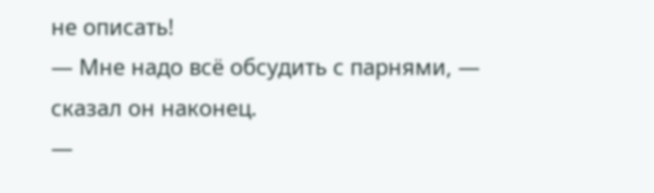не описать!
— Мне надо всё обсудить с парнями, — сказал он наконец.
—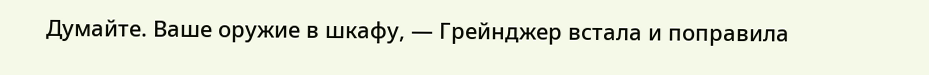Думайте. Ваше оружие в шкафу, — Грейнджер встала и поправила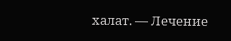халат. — Лечение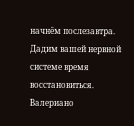начнём послезавтра. Дадим вашей нервной системе время восстановиться.
Валериано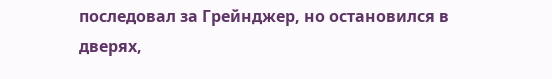последовал за Грейнджер, но остановился в дверях,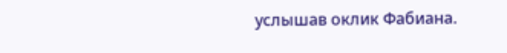услышав оклик Фабиана.